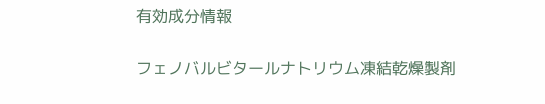有効成分情報

フェノバルビタールナトリウム凍結乾燥製剤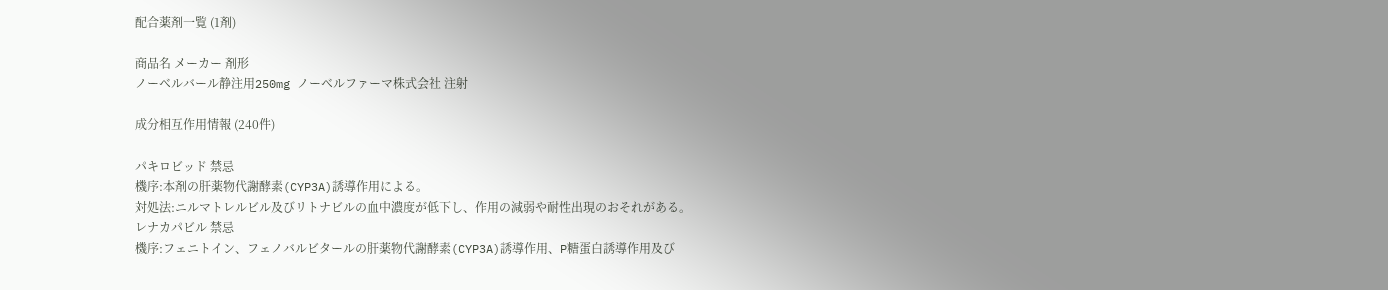配合薬剤一覧 (1剤)

商品名 メーカー 剤形
ノーベルバール静注用250mg ノーベルファーマ株式会社 注射

成分相互作用情報 (240件)

パキロビッド 禁忌
機序:本剤の肝薬物代謝酵素(CYP3A)誘導作用による。
対処法:ニルマトレルビル及びリトナビルの血中濃度が低下し、作用の減弱や耐性出現のおそれがある。
レナカパビル 禁忌
機序:フェニトイン、フェノバルビタールの肝薬物代謝酵素(CYP3A)誘導作用、P糖蛋白誘導作用及び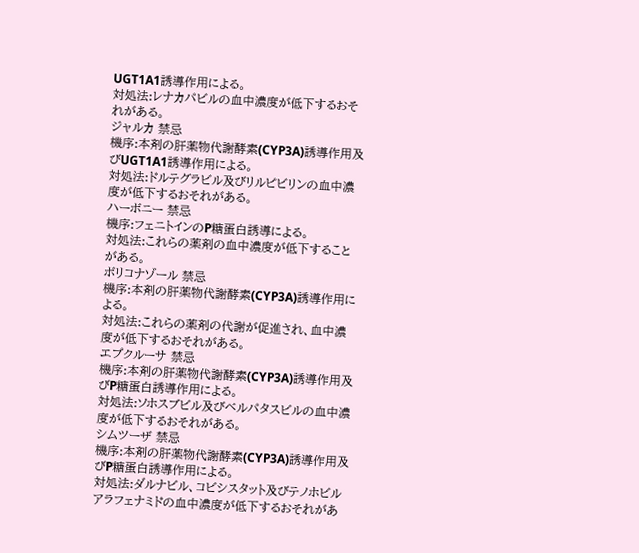UGT1A1誘導作用による。
対処法:レナカパビルの血中濃度が低下するおそれがある。
ジャルカ 禁忌
機序:本剤の肝薬物代謝酵素(CYP3A)誘導作用及びUGT1A1誘導作用による。
対処法:ドルテグラビル及びリルピビリンの血中濃度が低下するおそれがある。
ハーボニー 禁忌
機序:フェニトインのP糖蛋白誘導による。
対処法:これらの薬剤の血中濃度が低下することがある。
ボリコナゾール 禁忌
機序:本剤の肝薬物代謝酵素(CYP3A)誘導作用による。
対処法:これらの薬剤の代謝が促進され、血中濃度が低下するおそれがある。
エプクルーサ 禁忌
機序:本剤の肝薬物代謝酵素(CYP3A)誘導作用及びP糖蛋白誘導作用による。
対処法:ソホスブビル及びベルパタスビルの血中濃度が低下するおそれがある。
シムツーザ 禁忌
機序:本剤の肝薬物代謝酵素(CYP3A)誘導作用及びP糖蛋白誘導作用による。
対処法:ダルナビル、コビシスタット及びテノホビル アラフェナミドの血中濃度が低下するおそれがあ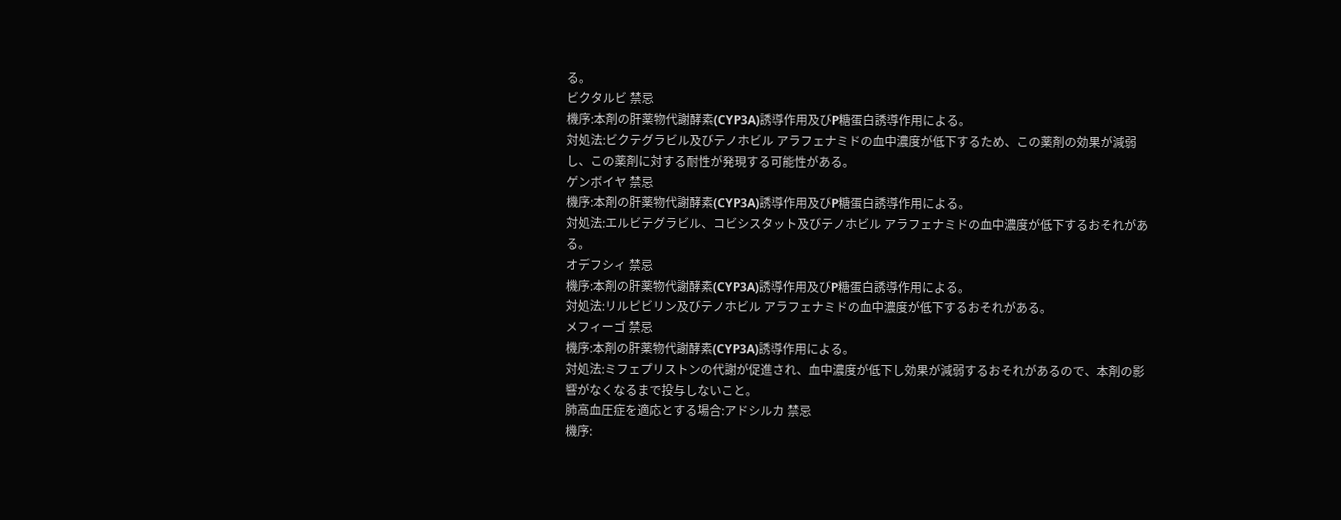る。
ビクタルビ 禁忌
機序:本剤の肝薬物代謝酵素(CYP3A)誘導作用及びP糖蛋白誘導作用による。
対処法:ビクテグラビル及びテノホビル アラフェナミドの血中濃度が低下するため、この薬剤の効果が減弱し、この薬剤に対する耐性が発現する可能性がある。
ゲンボイヤ 禁忌
機序:本剤の肝薬物代謝酵素(CYP3A)誘導作用及びP糖蛋白誘導作用による。
対処法:エルビテグラビル、コビシスタット及びテノホビル アラフェナミドの血中濃度が低下するおそれがある。
オデフシィ 禁忌
機序:本剤の肝薬物代謝酵素(CYP3A)誘導作用及びP糖蛋白誘導作用による。
対処法:リルピビリン及びテノホビル アラフェナミドの血中濃度が低下するおそれがある。
メフィーゴ 禁忌
機序:本剤の肝薬物代謝酵素(CYP3A)誘導作用による。
対処法:ミフェプリストンの代謝が促進され、血中濃度が低下し効果が減弱するおそれがあるので、本剤の影響がなくなるまで投与しないこと。
肺高血圧症を適応とする場合:アドシルカ 禁忌
機序: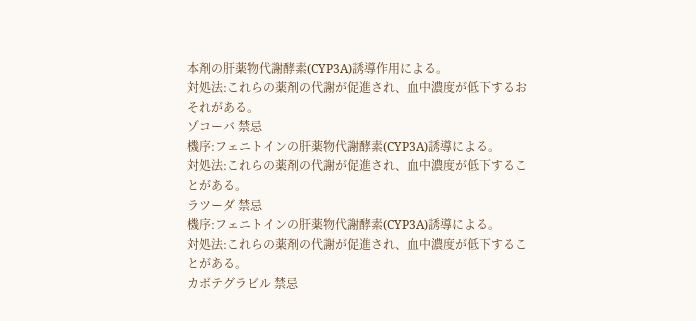本剤の肝薬物代謝酵素(CYP3A)誘導作用による。
対処法:これらの薬剤の代謝が促進され、血中濃度が低下するおそれがある。
ゾコーバ 禁忌
機序:フェニトインの肝薬物代謝酵素(CYP3A)誘導による。
対処法:これらの薬剤の代謝が促進され、血中濃度が低下することがある。
ラツーダ 禁忌
機序:フェニトインの肝薬物代謝酵素(CYP3A)誘導による。
対処法:これらの薬剤の代謝が促進され、血中濃度が低下することがある。
カボテグラビル 禁忌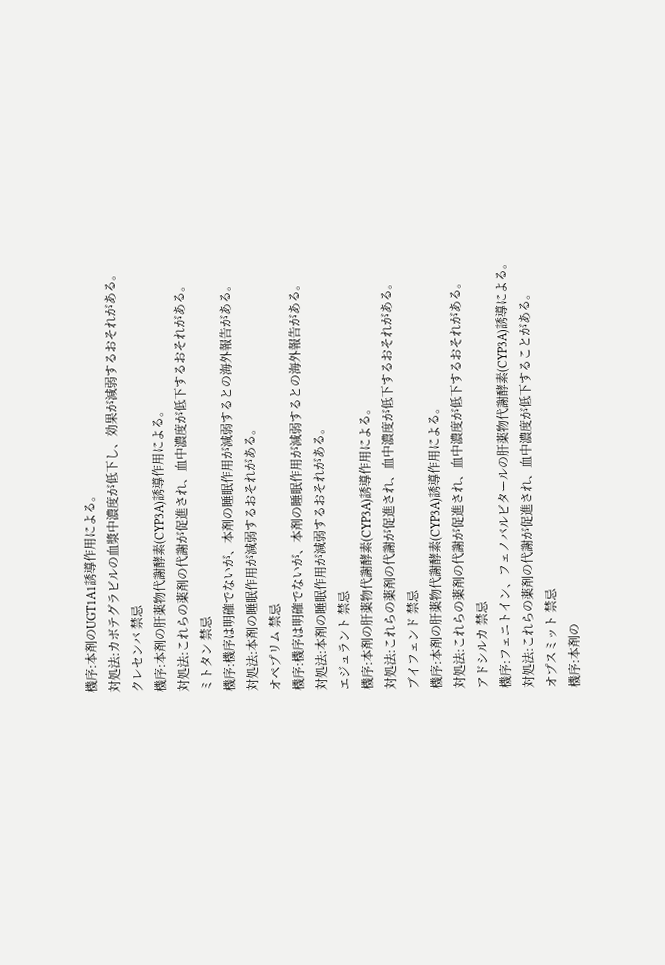機序:本剤のUGT1A1誘導作用による。
対処法:カボテグラビルの血漿中濃度が低下し、効果が減弱するおそれがある。
クレセンバ 禁忌
機序:本剤の肝薬物代謝酵素(CYP3A)誘導作用による。
対処法:これらの薬剤の代謝が促進され、血中濃度が低下するおそれがある。
ミトタン 禁忌
機序:機序は明確でないが、本剤の睡眠作用が減弱するとの海外報告がある。
対処法:本剤の睡眠作用が減弱するおそれがある。
オペプリム 禁忌
機序:機序は明確でないが、本剤の睡眠作用が減弱するとの海外報告がある。
対処法:本剤の睡眠作用が減弱するおそれがある。
エジュラント 禁忌
機序:本剤の肝薬物代謝酵素(CYP3A)誘導作用による。
対処法:これらの薬剤の代謝が促進され、血中濃度が低下するおそれがある。
ブイフェンド 禁忌
機序:本剤の肝薬物代謝酵素(CYP3A)誘導作用による。
対処法:これらの薬剤の代謝が促進され、血中濃度が低下するおそれがある。
アドシルカ 禁忌
機序:フェニトイン、フェノバルビタールの肝薬物代謝酵素(CYP3A)誘導による。
対処法:これらの薬剤の代謝が促進され、血中濃度が低下することがある。
オプスミット 禁忌
機序:本剤の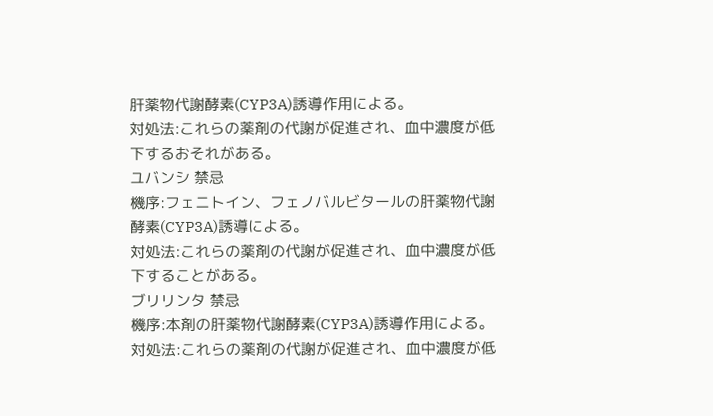肝薬物代謝酵素(CYP3A)誘導作用による。
対処法:これらの薬剤の代謝が促進され、血中濃度が低下するおそれがある。
ユバンシ 禁忌
機序:フェニトイン、フェノバルビタールの肝薬物代謝酵素(CYP3A)誘導による。
対処法:これらの薬剤の代謝が促進され、血中濃度が低下することがある。
ブリリンタ 禁忌
機序:本剤の肝薬物代謝酵素(CYP3A)誘導作用による。
対処法:これらの薬剤の代謝が促進され、血中濃度が低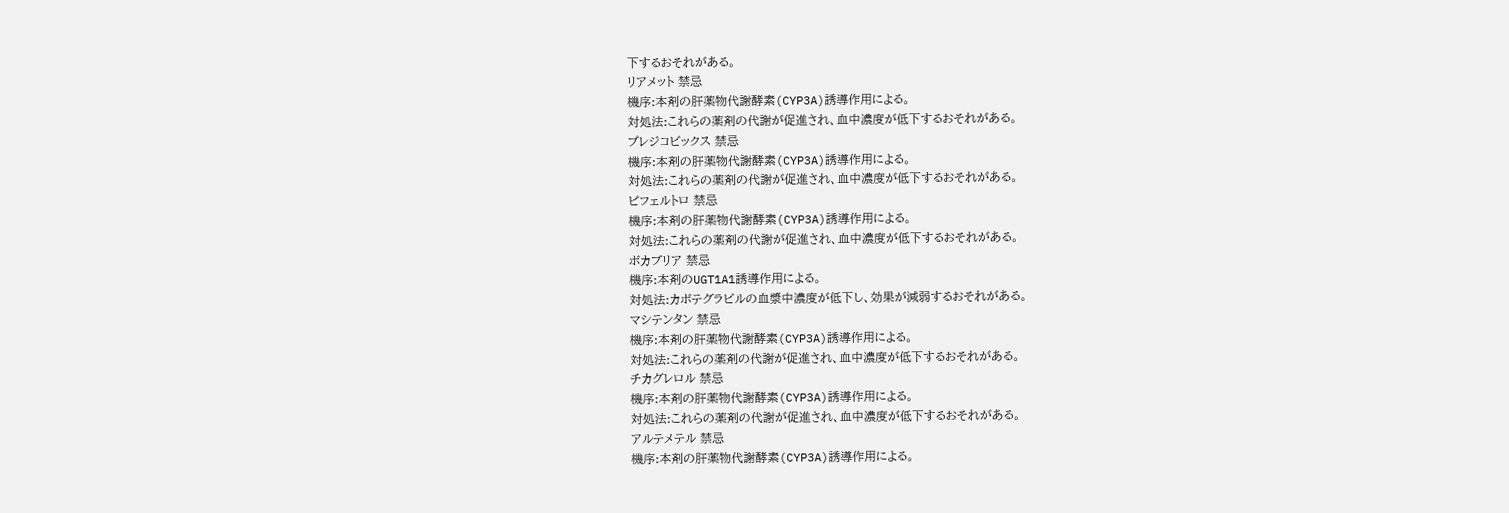下するおそれがある。
リアメット 禁忌
機序:本剤の肝薬物代謝酵素(CYP3A)誘導作用による。
対処法:これらの薬剤の代謝が促進され、血中濃度が低下するおそれがある。
プレジコビックス 禁忌
機序:本剤の肝薬物代謝酵素(CYP3A)誘導作用による。
対処法:これらの薬剤の代謝が促進され、血中濃度が低下するおそれがある。
ピフェルトロ 禁忌
機序:本剤の肝薬物代謝酵素(CYP3A)誘導作用による。
対処法:これらの薬剤の代謝が促進され、血中濃度が低下するおそれがある。
ボカブリア 禁忌
機序:本剤のUGT1A1誘導作用による。
対処法:カボテグラビルの血漿中濃度が低下し、効果が減弱するおそれがある。
マシテンタン 禁忌
機序:本剤の肝薬物代謝酵素(CYP3A)誘導作用による。
対処法:これらの薬剤の代謝が促進され、血中濃度が低下するおそれがある。
チカグレロル 禁忌
機序:本剤の肝薬物代謝酵素(CYP3A)誘導作用による。
対処法:これらの薬剤の代謝が促進され、血中濃度が低下するおそれがある。
アルテメテル 禁忌
機序:本剤の肝薬物代謝酵素(CYP3A)誘導作用による。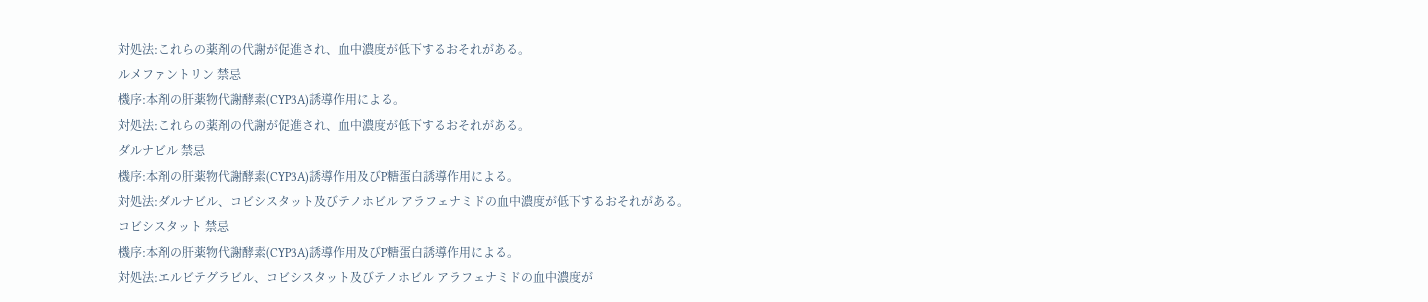対処法:これらの薬剤の代謝が促進され、血中濃度が低下するおそれがある。
ルメファントリン 禁忌
機序:本剤の肝薬物代謝酵素(CYP3A)誘導作用による。
対処法:これらの薬剤の代謝が促進され、血中濃度が低下するおそれがある。
ダルナビル 禁忌
機序:本剤の肝薬物代謝酵素(CYP3A)誘導作用及びP糖蛋白誘導作用による。
対処法:ダルナビル、コビシスタット及びテノホビル アラフェナミドの血中濃度が低下するおそれがある。
コビシスタット 禁忌
機序:本剤の肝薬物代謝酵素(CYP3A)誘導作用及びP糖蛋白誘導作用による。
対処法:エルビテグラビル、コビシスタット及びテノホビル アラフェナミドの血中濃度が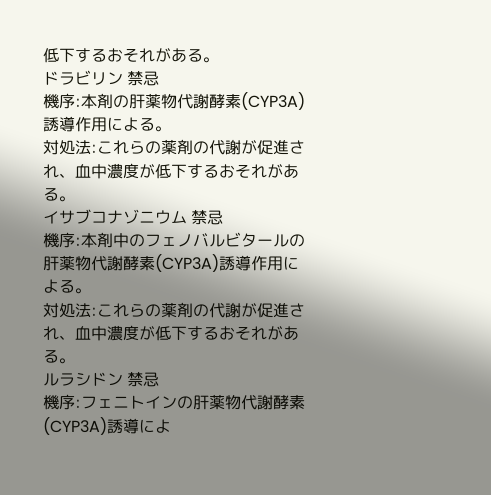低下するおそれがある。
ドラビリン 禁忌
機序:本剤の肝薬物代謝酵素(CYP3A)誘導作用による。
対処法:これらの薬剤の代謝が促進され、血中濃度が低下するおそれがある。
イサブコナゾニウム 禁忌
機序:本剤中のフェノバルビタールの肝薬物代謝酵素(CYP3A)誘導作用による。
対処法:これらの薬剤の代謝が促進され、血中濃度が低下するおそれがある。
ルラシドン 禁忌
機序:フェニトインの肝薬物代謝酵素(CYP3A)誘導によ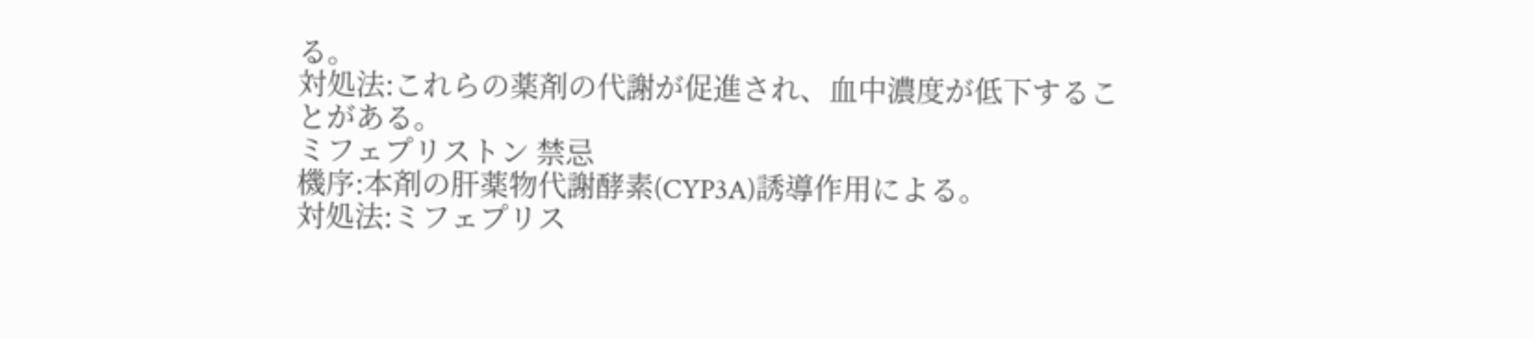る。
対処法:これらの薬剤の代謝が促進され、血中濃度が低下することがある。
ミフェプリストン 禁忌
機序:本剤の肝薬物代謝酵素(CYP3A)誘導作用による。
対処法:ミフェプリス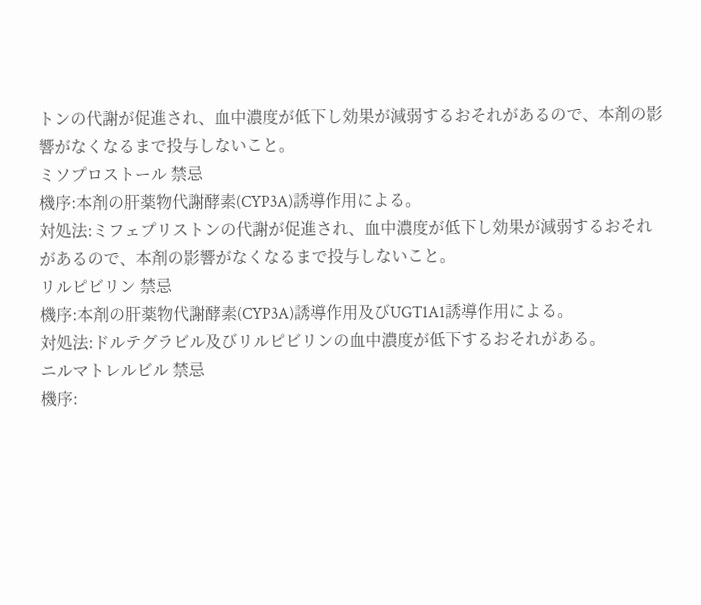トンの代謝が促進され、血中濃度が低下し効果が減弱するおそれがあるので、本剤の影響がなくなるまで投与しないこと。
ミソプロストール 禁忌
機序:本剤の肝薬物代謝酵素(CYP3A)誘導作用による。
対処法:ミフェプリストンの代謝が促進され、血中濃度が低下し効果が減弱するおそれがあるので、本剤の影響がなくなるまで投与しないこと。
リルピビリン 禁忌
機序:本剤の肝薬物代謝酵素(CYP3A)誘導作用及びUGT1A1誘導作用による。
対処法:ドルテグラビル及びリルピビリンの血中濃度が低下するおそれがある。
ニルマトレルビル 禁忌
機序: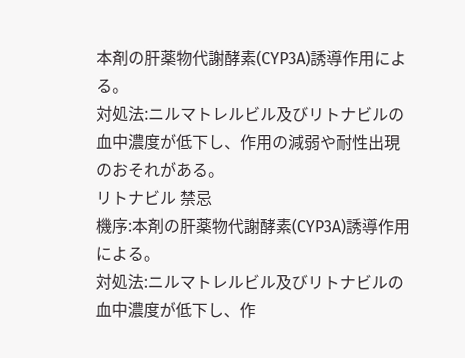本剤の肝薬物代謝酵素(CYP3A)誘導作用による。
対処法:ニルマトレルビル及びリトナビルの血中濃度が低下し、作用の減弱や耐性出現のおそれがある。
リトナビル 禁忌
機序:本剤の肝薬物代謝酵素(CYP3A)誘導作用による。
対処法:ニルマトレルビル及びリトナビルの血中濃度が低下し、作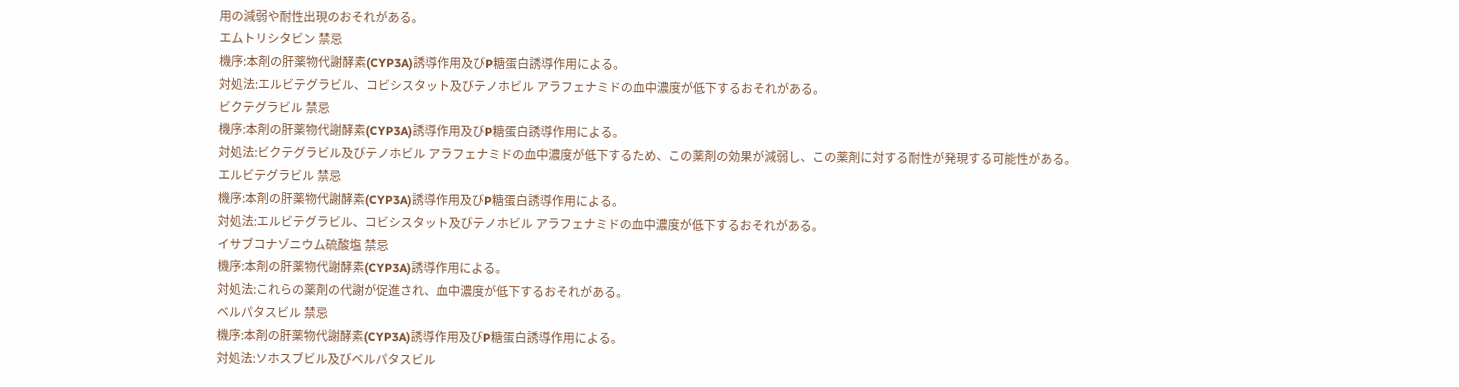用の減弱や耐性出現のおそれがある。
エムトリシタビン 禁忌
機序:本剤の肝薬物代謝酵素(CYP3A)誘導作用及びP糖蛋白誘導作用による。
対処法:エルビテグラビル、コビシスタット及びテノホビル アラフェナミドの血中濃度が低下するおそれがある。
ビクテグラビル 禁忌
機序:本剤の肝薬物代謝酵素(CYP3A)誘導作用及びP糖蛋白誘導作用による。
対処法:ビクテグラビル及びテノホビル アラフェナミドの血中濃度が低下するため、この薬剤の効果が減弱し、この薬剤に対する耐性が発現する可能性がある。
エルビテグラビル 禁忌
機序:本剤の肝薬物代謝酵素(CYP3A)誘導作用及びP糖蛋白誘導作用による。
対処法:エルビテグラビル、コビシスタット及びテノホビル アラフェナミドの血中濃度が低下するおそれがある。
イサブコナゾニウム硫酸塩 禁忌
機序:本剤の肝薬物代謝酵素(CYP3A)誘導作用による。
対処法:これらの薬剤の代謝が促進され、血中濃度が低下するおそれがある。
ベルパタスビル 禁忌
機序:本剤の肝薬物代謝酵素(CYP3A)誘導作用及びP糖蛋白誘導作用による。
対処法:ソホスブビル及びベルパタスビル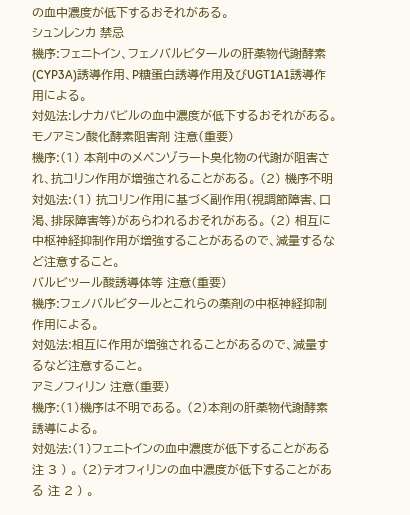の血中濃度が低下するおそれがある。
シュンレンカ 禁忌
機序:フェニトイン、フェノバルビタールの肝薬物代謝酵素(CYP3A)誘導作用、P糖蛋白誘導作用及びUGT1A1誘導作用による。
対処法:レナカパビルの血中濃度が低下するおそれがある。
モノアミン酸化酵素阻害剤 注意(重要)
機序:(1) 本剤中のメペンゾラート臭化物の代謝が阻害され、抗コリン作用が増強されることがある。 (2) 機序不明
対処法:(1) 抗コリン作用に基づく副作用(視調節障害、口渇、排尿障害等)があらわれるおそれがある。 (2) 相互に中枢神経抑制作用が増強することがあるので、減量するなど注意すること。
バルビツール酸誘導体等 注意(重要)
機序:フェノバルビタールとこれらの薬剤の中枢神経抑制作用による。
対処法:相互に作用が増強されることがあるので、減量するなど注意すること。
アミノフィリン 注意(重要)
機序:(1)機序は不明である。 (2)本剤の肝薬物代謝酵素誘導による。
対処法:(1)フェニトインの血中濃度が低下することがある 注 3 ) 。 (2)テオフィリンの血中濃度が低下することがある 注 2 ) 。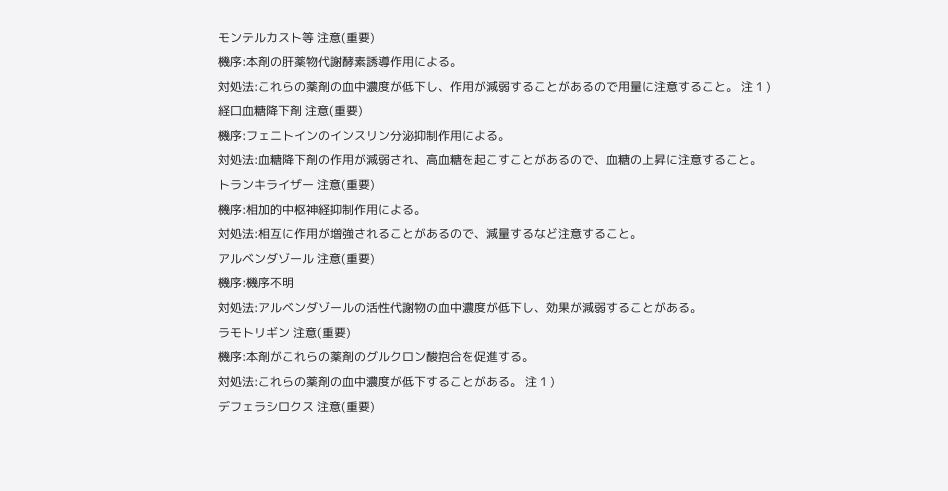モンテルカスト等 注意(重要)
機序:本剤の肝薬物代謝酵素誘導作用による。
対処法:これらの薬剤の血中濃度が低下し、作用が減弱することがあるので用量に注意すること。 注 1 )
経口血糖降下剤 注意(重要)
機序:フェニトインのインスリン分泌抑制作用による。
対処法:血糖降下剤の作用が減弱され、高血糖を起こすことがあるので、血糖の上昇に注意すること。
トランキライザー 注意(重要)
機序:相加的中枢神経抑制作用による。
対処法:相互に作用が増強されることがあるので、減量するなど注意すること。
アルベンダゾール 注意(重要)
機序:機序不明
対処法:アルベンダゾールの活性代謝物の血中濃度が低下し、効果が減弱することがある。
ラモトリギン 注意(重要)
機序:本剤がこれらの薬剤のグルクロン酸抱合を促進する。
対処法:これらの薬剤の血中濃度が低下することがある。 注 1 )
デフェラシロクス 注意(重要)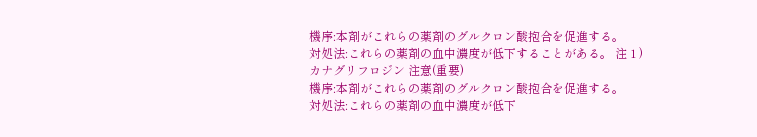機序:本剤がこれらの薬剤のグルクロン酸抱合を促進する。
対処法:これらの薬剤の血中濃度が低下することがある。 注 1 )
カナグリフロジン 注意(重要)
機序:本剤がこれらの薬剤のグルクロン酸抱合を促進する。
対処法:これらの薬剤の血中濃度が低下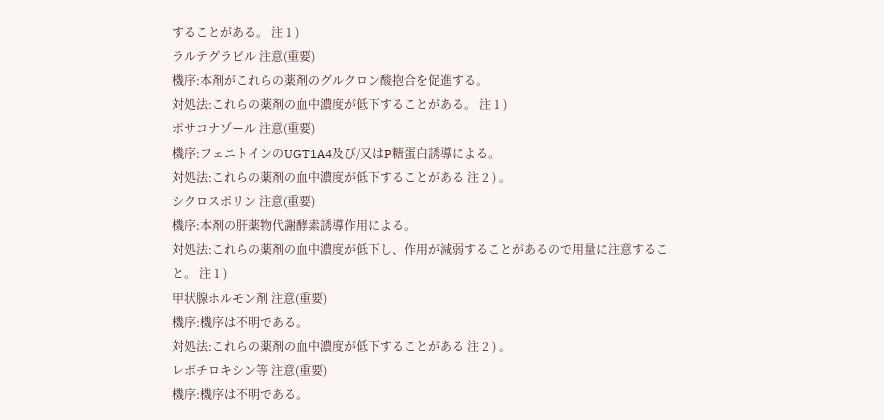することがある。 注 1 )
ラルテグラビル 注意(重要)
機序:本剤がこれらの薬剤のグルクロン酸抱合を促進する。
対処法:これらの薬剤の血中濃度が低下することがある。 注 1 )
ポサコナゾール 注意(重要)
機序:フェニトインのUGT1A4及び/又はP糖蛋白誘導による。
対処法:これらの薬剤の血中濃度が低下することがある 注 2 ) 。
シクロスポリン 注意(重要)
機序:本剤の肝薬物代謝酵素誘導作用による。
対処法:これらの薬剤の血中濃度が低下し、作用が減弱することがあるので用量に注意すること。 注 1 )
甲状腺ホルモン剤 注意(重要)
機序:機序は不明である。
対処法:これらの薬剤の血中濃度が低下することがある 注 2 ) 。
レボチロキシン等 注意(重要)
機序:機序は不明である。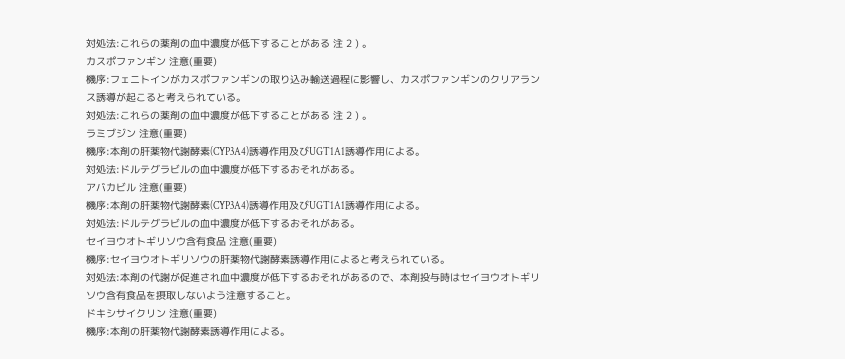対処法:これらの薬剤の血中濃度が低下することがある 注 2 ) 。
カスポファンギン 注意(重要)
機序:フェニトインがカスポファンギンの取り込み輸送過程に影響し、カスポファンギンのクリアランス誘導が起こると考えられている。
対処法:これらの薬剤の血中濃度が低下することがある 注 2 ) 。
ラミブジン 注意(重要)
機序:本剤の肝薬物代謝酵素(CYP3A4)誘導作用及びUGT1A1誘導作用による。
対処法:ドルテグラビルの血中濃度が低下するおそれがある。
アバカビル 注意(重要)
機序:本剤の肝薬物代謝酵素(CYP3A4)誘導作用及びUGT1A1誘導作用による。
対処法:ドルテグラビルの血中濃度が低下するおそれがある。
セイヨウオトギリソウ含有食品 注意(重要)
機序:セイヨウオトギリソウの肝薬物代謝酵素誘導作用によると考えられている。
対処法:本剤の代謝が促進され血中濃度が低下するおそれがあるので、本剤投与時はセイヨウオトギリソウ含有食品を摂取しないよう注意すること。
ドキシサイクリン 注意(重要)
機序:本剤の肝薬物代謝酵素誘導作用による。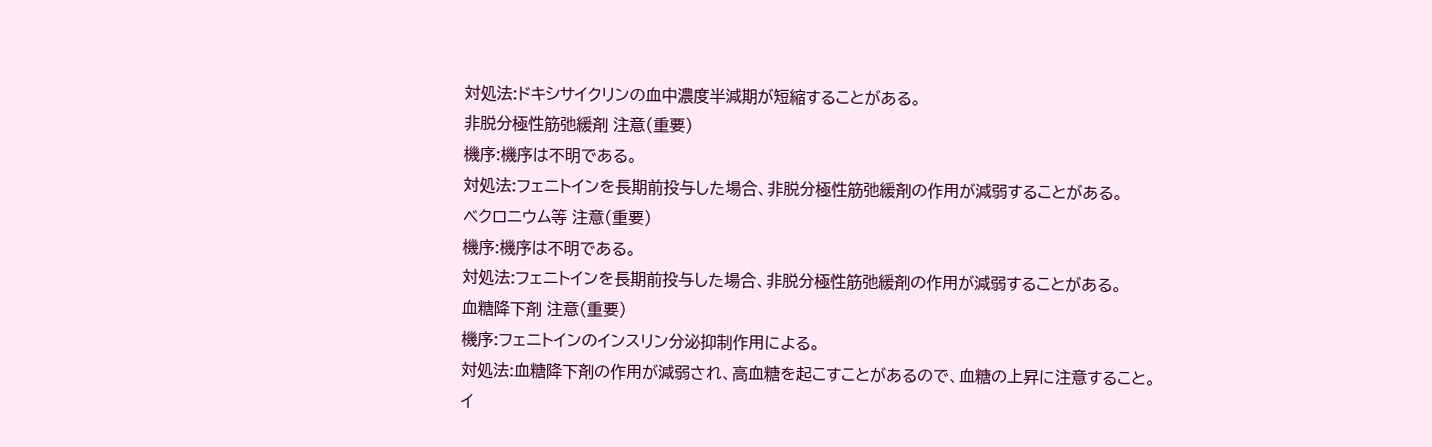対処法:ドキシサイクリンの血中濃度半減期が短縮することがある。
非脱分極性筋弛緩剤 注意(重要)
機序:機序は不明である。
対処法:フェニトインを長期前投与した場合、非脱分極性筋弛緩剤の作用が減弱することがある。
ベクロニウム等 注意(重要)
機序:機序は不明である。
対処法:フェニトインを長期前投与した場合、非脱分極性筋弛緩剤の作用が減弱することがある。
血糖降下剤 注意(重要)
機序:フェニトインのインスリン分泌抑制作用による。
対処法:血糖降下剤の作用が減弱され、高血糖を起こすことがあるので、血糖の上昇に注意すること。
イ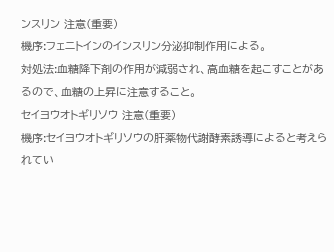ンスリン 注意(重要)
機序:フェニトインのインスリン分泌抑制作用による。
対処法:血糖降下剤の作用が減弱され、高血糖を起こすことがあるので、血糖の上昇に注意すること。
セイヨウオトギリソウ 注意(重要)
機序:セイヨウオトギリソウの肝薬物代謝酵素誘導によると考えられてい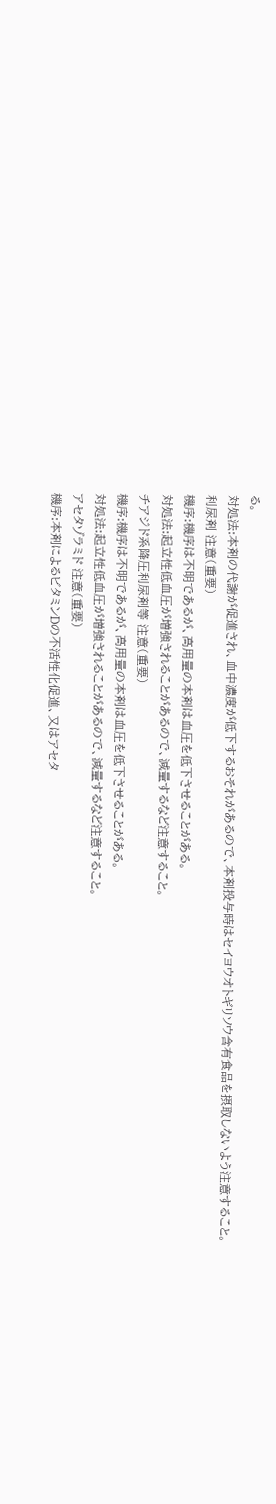る。
対処法:本剤の代謝が促進され、血中濃度が低下するおそれがあるので、本剤投与時はセイヨウオトギリソウ含有食品を摂取しないよう注意すること。
利尿剤 注意(重要)
機序:機序は不明であるが、高用量の本剤は血圧を低下させることがある。
対処法:起立性低血圧が増強されることがあるので、減量するなど注意すること。
チアジド系降圧利尿剤等 注意(重要)
機序:機序は不明であるが、高用量の本剤は血圧を低下させることがある。
対処法:起立性低血圧が増強されることがあるので、減量するなど注意すること。
アセタゾラミド 注意(重要)
機序:本剤によるビタミンDの不活性化促進、又はアセタ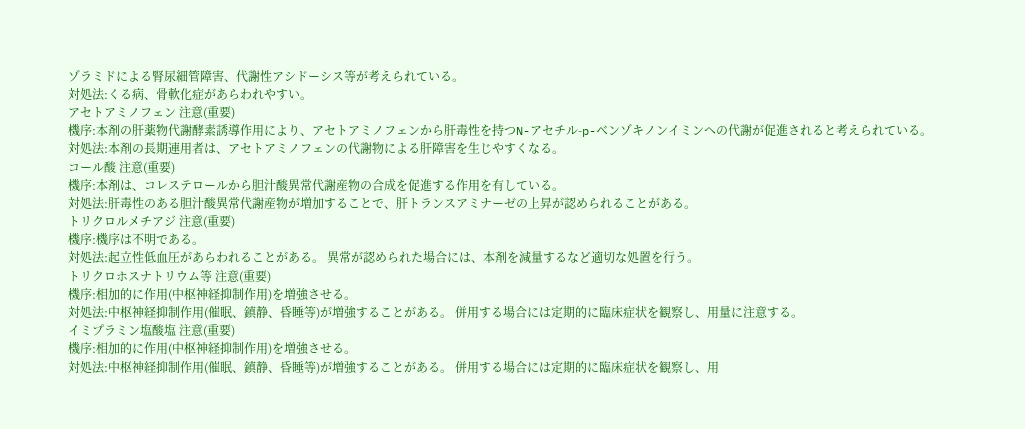ゾラミドによる腎尿細管障害、代謝性アシドーシス等が考えられている。
対処法:くる病、骨軟化症があらわれやすい。
アセトアミノフェン 注意(重要)
機序:本剤の肝薬物代謝酵素誘導作用により、アセトアミノフェンから肝毒性を持つN-アセチル-p-ベンゾキノンイミンへの代謝が促進されると考えられている。
対処法:本剤の長期連用者は、アセトアミノフェンの代謝物による肝障害を生じやすくなる。
コール酸 注意(重要)
機序:本剤は、コレステロールから胆汁酸異常代謝産物の合成を促進する作用を有している。
対処法:肝毒性のある胆汁酸異常代謝産物が増加することで、肝トランスアミナーゼの上昇が認められることがある。
トリクロルメチアジ 注意(重要)
機序:機序は不明である。
対処法:起立性低血圧があらわれることがある。 異常が認められた場合には、本剤を減量するなど適切な処置を行う。
トリクロホスナトリウム等 注意(重要)
機序:相加的に作用(中枢神経抑制作用)を増強させる。
対処法:中枢神経抑制作用(催眠、鎮静、昏睡等)が増強することがある。 併用する場合には定期的に臨床症状を観察し、用量に注意する。
イミプラミン塩酸塩 注意(重要)
機序:相加的に作用(中枢神経抑制作用)を増強させる。
対処法:中枢神経抑制作用(催眠、鎮静、昏睡等)が増強することがある。 併用する場合には定期的に臨床症状を観察し、用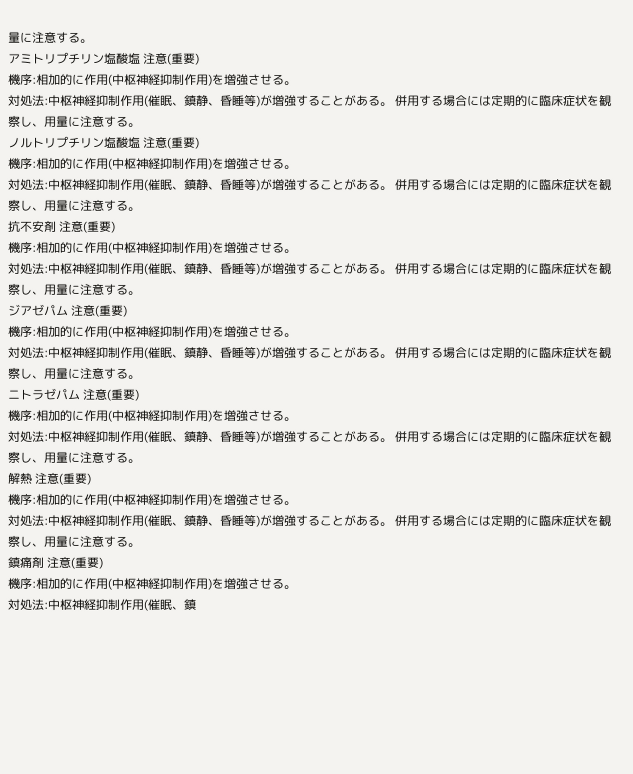量に注意する。
アミトリプチリン塩酸塩 注意(重要)
機序:相加的に作用(中枢神経抑制作用)を増強させる。
対処法:中枢神経抑制作用(催眠、鎮静、昏睡等)が増強することがある。 併用する場合には定期的に臨床症状を観察し、用量に注意する。
ノルトリプチリン塩酸塩 注意(重要)
機序:相加的に作用(中枢神経抑制作用)を増強させる。
対処法:中枢神経抑制作用(催眠、鎮静、昏睡等)が増強することがある。 併用する場合には定期的に臨床症状を観察し、用量に注意する。
抗不安剤 注意(重要)
機序:相加的に作用(中枢神経抑制作用)を増強させる。
対処法:中枢神経抑制作用(催眠、鎮静、昏睡等)が増強することがある。 併用する場合には定期的に臨床症状を観察し、用量に注意する。
ジアゼパム 注意(重要)
機序:相加的に作用(中枢神経抑制作用)を増強させる。
対処法:中枢神経抑制作用(催眠、鎮静、昏睡等)が増強することがある。 併用する場合には定期的に臨床症状を観察し、用量に注意する。
ニトラゼパム 注意(重要)
機序:相加的に作用(中枢神経抑制作用)を増強させる。
対処法:中枢神経抑制作用(催眠、鎮静、昏睡等)が増強することがある。 併用する場合には定期的に臨床症状を観察し、用量に注意する。
解熱 注意(重要)
機序:相加的に作用(中枢神経抑制作用)を増強させる。
対処法:中枢神経抑制作用(催眠、鎮静、昏睡等)が増強することがある。 併用する場合には定期的に臨床症状を観察し、用量に注意する。
鎮痛剤 注意(重要)
機序:相加的に作用(中枢神経抑制作用)を増強させる。
対処法:中枢神経抑制作用(催眠、鎮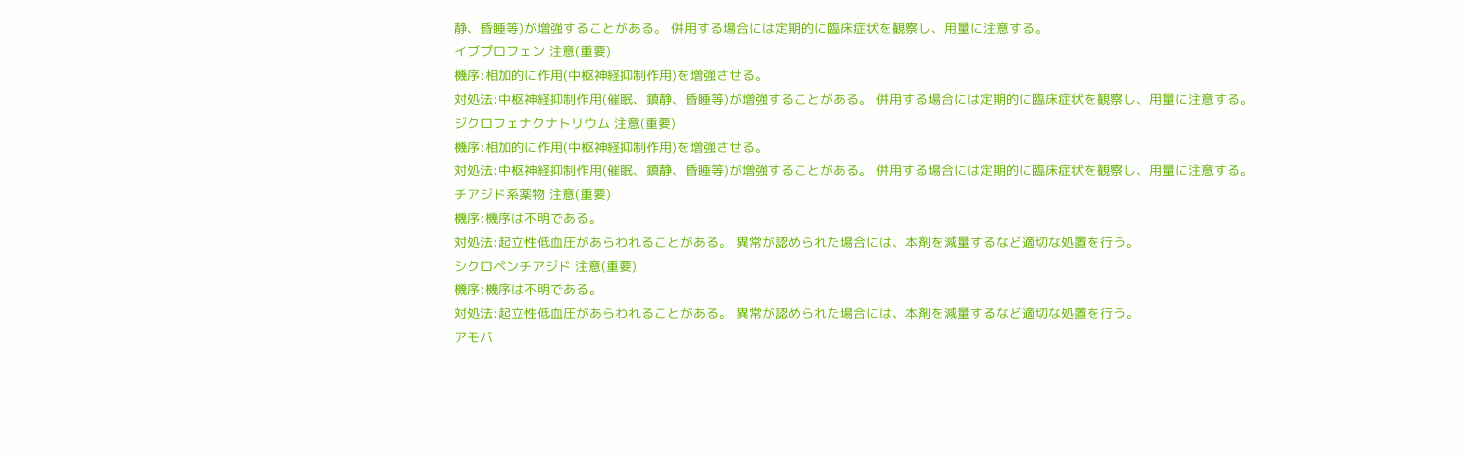静、昏睡等)が増強することがある。 併用する場合には定期的に臨床症状を観察し、用量に注意する。
イブプロフェン 注意(重要)
機序:相加的に作用(中枢神経抑制作用)を増強させる。
対処法:中枢神経抑制作用(催眠、鎮静、昏睡等)が増強することがある。 併用する場合には定期的に臨床症状を観察し、用量に注意する。
ジクロフェナクナトリウム 注意(重要)
機序:相加的に作用(中枢神経抑制作用)を増強させる。
対処法:中枢神経抑制作用(催眠、鎮静、昏睡等)が増強することがある。 併用する場合には定期的に臨床症状を観察し、用量に注意する。
チアジド系薬物 注意(重要)
機序:機序は不明である。
対処法:起立性低血圧があらわれることがある。 異常が認められた場合には、本剤を減量するなど適切な処置を行う。
シクロペンチアジド 注意(重要)
機序:機序は不明である。
対処法:起立性低血圧があらわれることがある。 異常が認められた場合には、本剤を減量するなど適切な処置を行う。
アモバ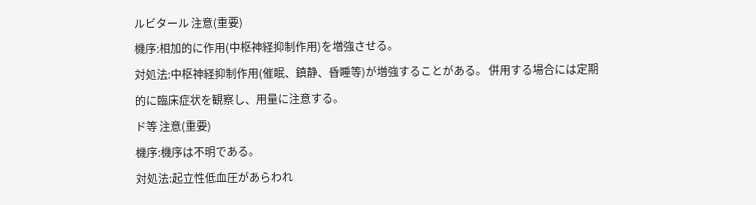ルビタール 注意(重要)
機序:相加的に作用(中枢神経抑制作用)を増強させる。
対処法:中枢神経抑制作用(催眠、鎮静、昏睡等)が増強することがある。 併用する場合には定期的に臨床症状を観察し、用量に注意する。
ド等 注意(重要)
機序:機序は不明である。
対処法:起立性低血圧があらわれ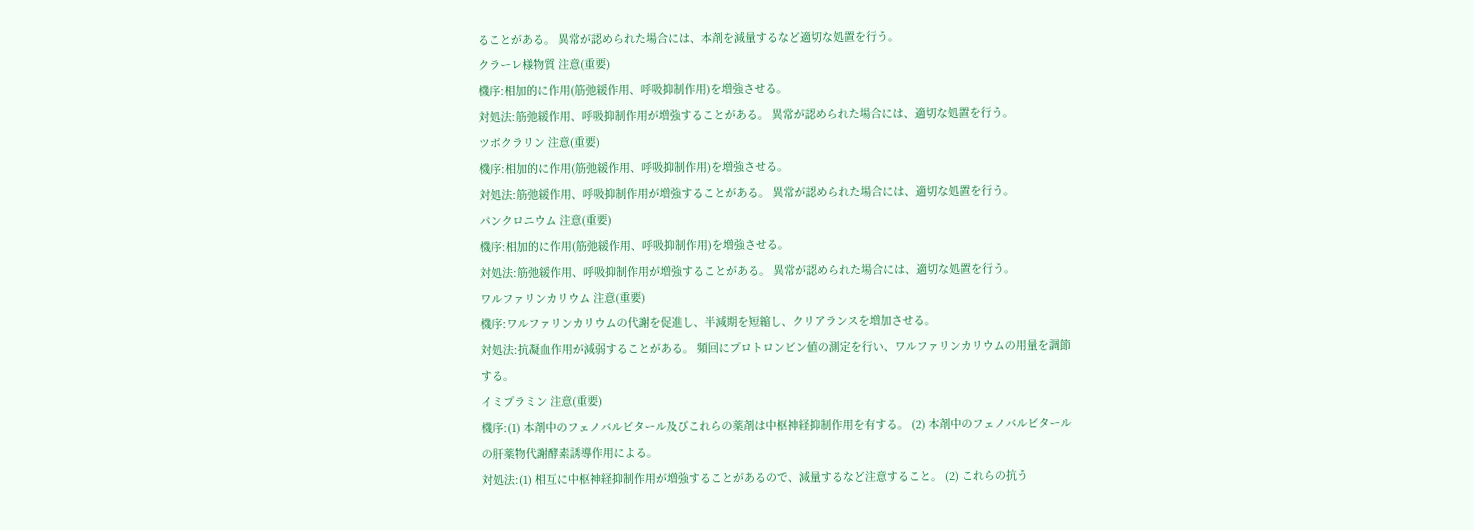ることがある。 異常が認められた場合には、本剤を減量するなど適切な処置を行う。
クラーレ様物質 注意(重要)
機序:相加的に作用(筋弛緩作用、呼吸抑制作用)を増強させる。
対処法:筋弛緩作用、呼吸抑制作用が増強することがある。 異常が認められた場合には、適切な処置を行う。
ツボクラリン 注意(重要)
機序:相加的に作用(筋弛緩作用、呼吸抑制作用)を増強させる。
対処法:筋弛緩作用、呼吸抑制作用が増強することがある。 異常が認められた場合には、適切な処置を行う。
パンクロニウム 注意(重要)
機序:相加的に作用(筋弛緩作用、呼吸抑制作用)を増強させる。
対処法:筋弛緩作用、呼吸抑制作用が増強することがある。 異常が認められた場合には、適切な処置を行う。
ワルファリンカリウム 注意(重要)
機序:ワルファリンカリウムの代謝を促進し、半減期を短縮し、クリアランスを増加させる。
対処法:抗凝血作用が減弱することがある。 頻回にプロトロンビン値の測定を行い、ワルファリンカリウムの用量を調節する。
イミプラミン 注意(重要)
機序:(1) 本剤中のフェノバルビタール及びこれらの薬剤は中枢神経抑制作用を有する。 (2) 本剤中のフェノバルビタールの肝薬物代謝酵素誘導作用による。
対処法:(1) 相互に中枢神経抑制作用が増強することがあるので、減量するなど注意すること。 (2) これらの抗う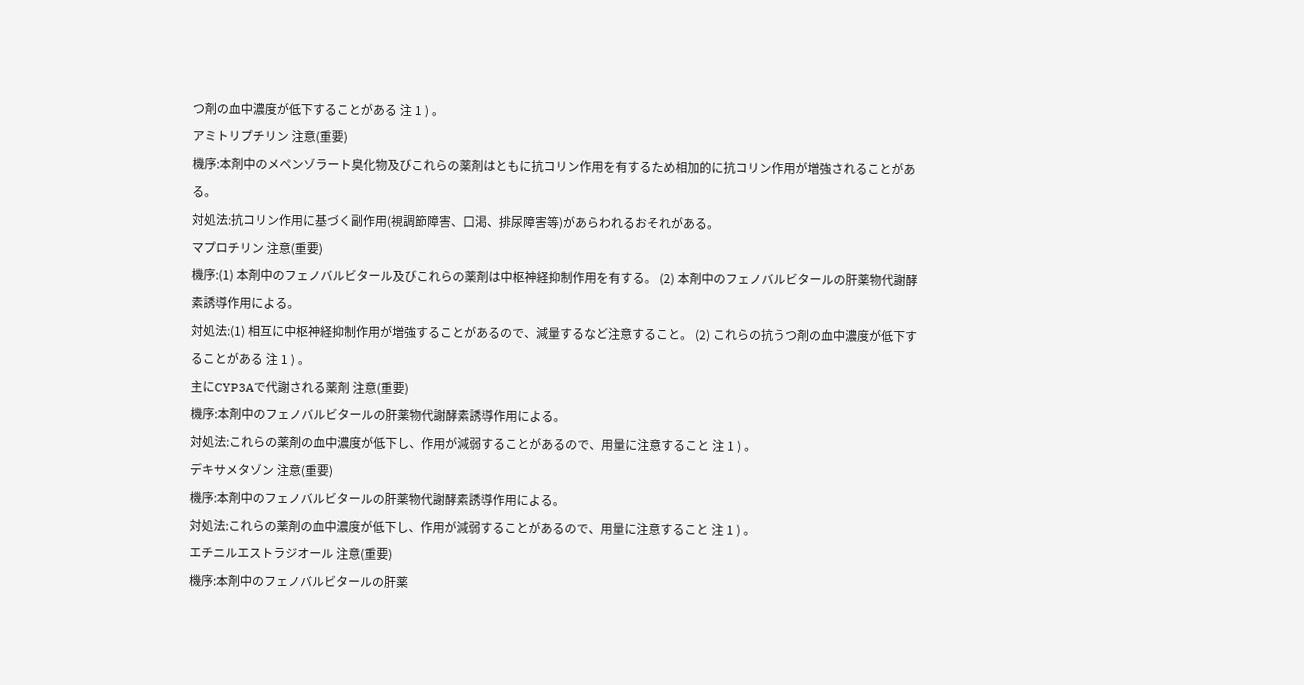つ剤の血中濃度が低下することがある 注 1 ) 。
アミトリプチリン 注意(重要)
機序:本剤中のメペンゾラート臭化物及びこれらの薬剤はともに抗コリン作用を有するため相加的に抗コリン作用が増強されることがある。
対処法:抗コリン作用に基づく副作用(視調節障害、口渇、排尿障害等)があらわれるおそれがある。
マプロチリン 注意(重要)
機序:(1) 本剤中のフェノバルビタール及びこれらの薬剤は中枢神経抑制作用を有する。 (2) 本剤中のフェノバルビタールの肝薬物代謝酵素誘導作用による。
対処法:(1) 相互に中枢神経抑制作用が増強することがあるので、減量するなど注意すること。 (2) これらの抗うつ剤の血中濃度が低下することがある 注 1 ) 。
主にCYP3Aで代謝される薬剤 注意(重要)
機序:本剤中のフェノバルビタールの肝薬物代謝酵素誘導作用による。
対処法:これらの薬剤の血中濃度が低下し、作用が減弱することがあるので、用量に注意すること 注 1 ) 。
デキサメタゾン 注意(重要)
機序:本剤中のフェノバルビタールの肝薬物代謝酵素誘導作用による。
対処法:これらの薬剤の血中濃度が低下し、作用が減弱することがあるので、用量に注意すること 注 1 ) 。
エチニルエストラジオール 注意(重要)
機序:本剤中のフェノバルビタールの肝薬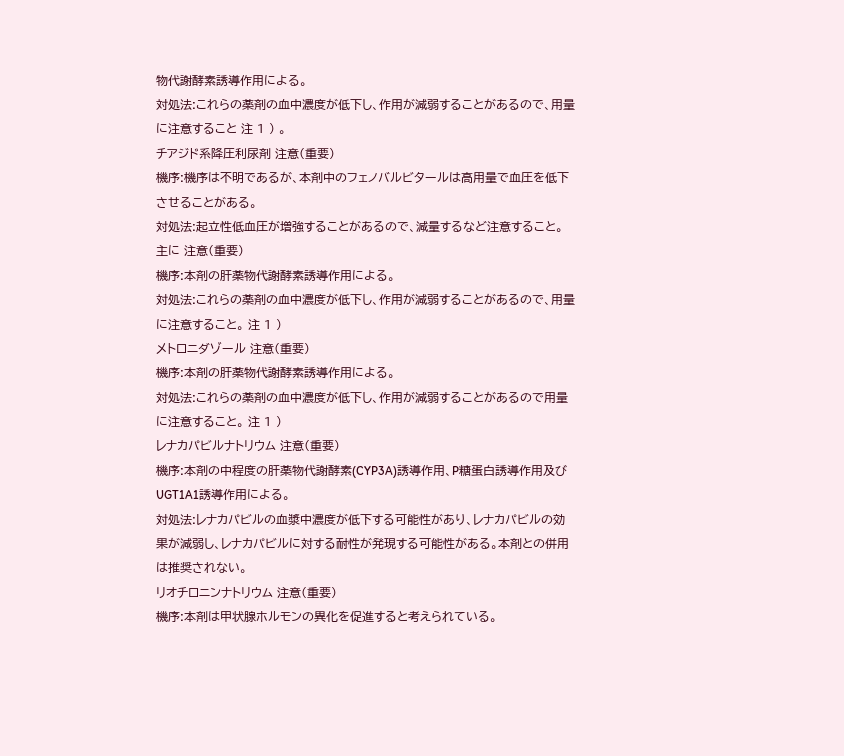物代謝酵素誘導作用による。
対処法:これらの薬剤の血中濃度が低下し、作用が減弱することがあるので、用量に注意すること 注 1 ) 。
チアジド系降圧利尿剤 注意(重要)
機序:機序は不明であるが、本剤中のフェノバルビタールは高用量で血圧を低下させることがある。
対処法:起立性低血圧が増強することがあるので、減量するなど注意すること。
主に 注意(重要)
機序:本剤の肝薬物代謝酵素誘導作用による。
対処法:これらの薬剤の血中濃度が低下し、作用が減弱することがあるので、用量に注意すること。 注 1 )
メトロニダゾール 注意(重要)
機序:本剤の肝薬物代謝酵素誘導作用による。
対処法:これらの薬剤の血中濃度が低下し、作用が減弱することがあるので用量に注意すること。 注 1 )
レナカパビルナトリウム 注意(重要)
機序:本剤の中程度の肝薬物代謝酵素(CYP3A)誘導作用、P糖蛋白誘導作用及びUGT1A1誘導作用による。
対処法:レナカパビルの血漿中濃度が低下する可能性があり、レナカパビルの効果が減弱し、レナカパビルに対する耐性が発現する可能性がある。本剤との併用は推奨されない。
リオチロニンナトリウム 注意(重要)
機序:本剤は甲状腺ホルモンの異化を促進すると考えられている。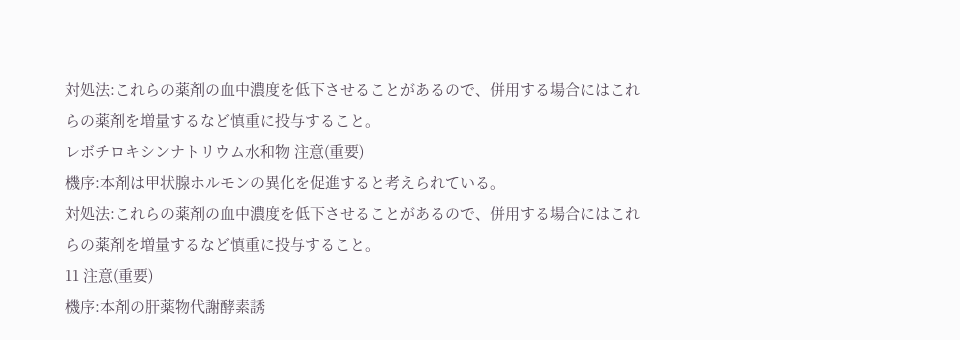対処法:これらの薬剤の血中濃度を低下させることがあるので、併用する場合にはこれらの薬剤を増量するなど慎重に投与すること。
レボチロキシンナトリウム水和物 注意(重要)
機序:本剤は甲状腺ホルモンの異化を促進すると考えられている。
対処法:これらの薬剤の血中濃度を低下させることがあるので、併用する場合にはこれらの薬剤を増量するなど慎重に投与すること。
11 注意(重要)
機序:本剤の肝薬物代謝酵素誘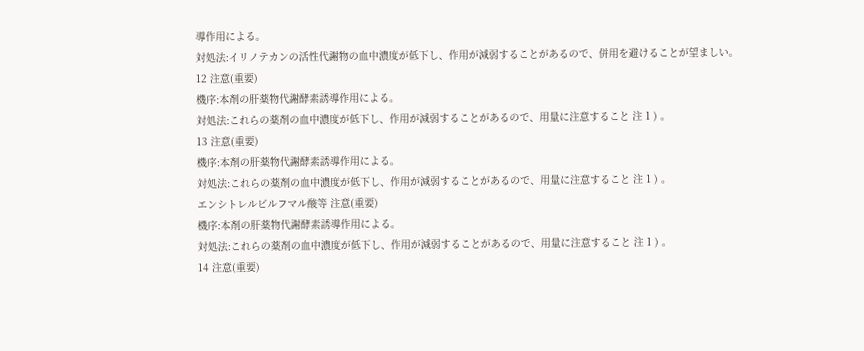導作用による。
対処法:イリノテカンの活性代謝物の血中濃度が低下し、作用が減弱することがあるので、併用を避けることが望ましい。
12 注意(重要)
機序:本剤の肝薬物代謝酵素誘導作用による。
対処法:これらの薬剤の血中濃度が低下し、作用が減弱することがあるので、用量に注意すること 注 1 ) 。
13 注意(重要)
機序:本剤の肝薬物代謝酵素誘導作用による。
対処法:これらの薬剤の血中濃度が低下し、作用が減弱することがあるので、用量に注意すること 注 1 ) 。
エンシトレルビルフマル酸等 注意(重要)
機序:本剤の肝薬物代謝酵素誘導作用による。
対処法:これらの薬剤の血中濃度が低下し、作用が減弱することがあるので、用量に注意すること 注 1 ) 。
14 注意(重要)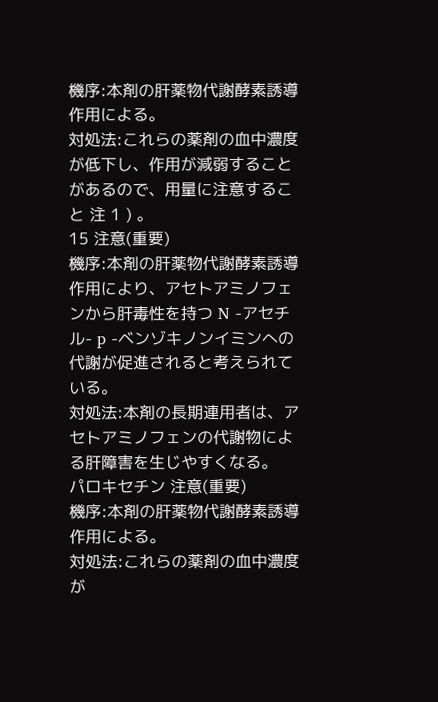機序:本剤の肝薬物代謝酵素誘導作用による。
対処法:これらの薬剤の血中濃度が低下し、作用が減弱することがあるので、用量に注意すること 注 1 ) 。
15 注意(重要)
機序:本剤の肝薬物代謝酵素誘導作用により、アセトアミノフェンから肝毒性を持つ N -アセチル- p -ベンゾキノンイミンへの代謝が促進されると考えられている。
対処法:本剤の長期連用者は、アセトアミノフェンの代謝物による肝障害を生じやすくなる。
パロキセチン 注意(重要)
機序:本剤の肝薬物代謝酵素誘導作用による。
対処法:これらの薬剤の血中濃度が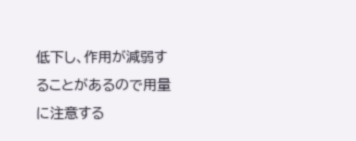低下し、作用が減弱することがあるので用量に注意する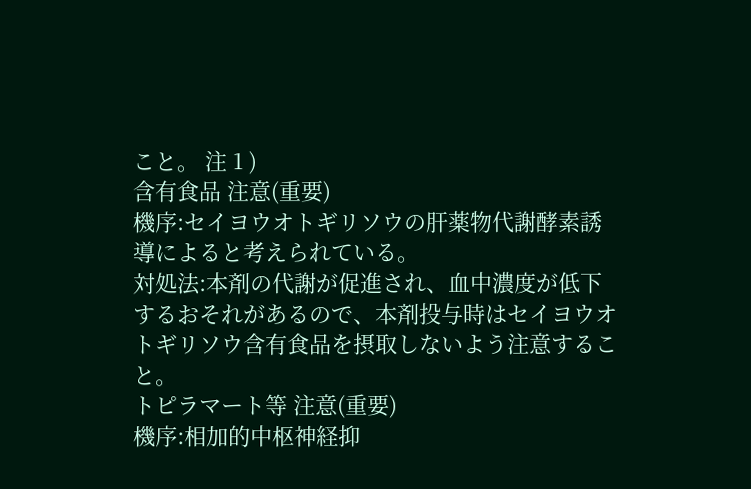こと。 注 1 )
含有食品 注意(重要)
機序:セイヨウオトギリソウの肝薬物代謝酵素誘導によると考えられている。
対処法:本剤の代謝が促進され、血中濃度が低下するおそれがあるので、本剤投与時はセイヨウオトギリソウ含有食品を摂取しないよう注意すること。
トピラマート等 注意(重要)
機序:相加的中枢神経抑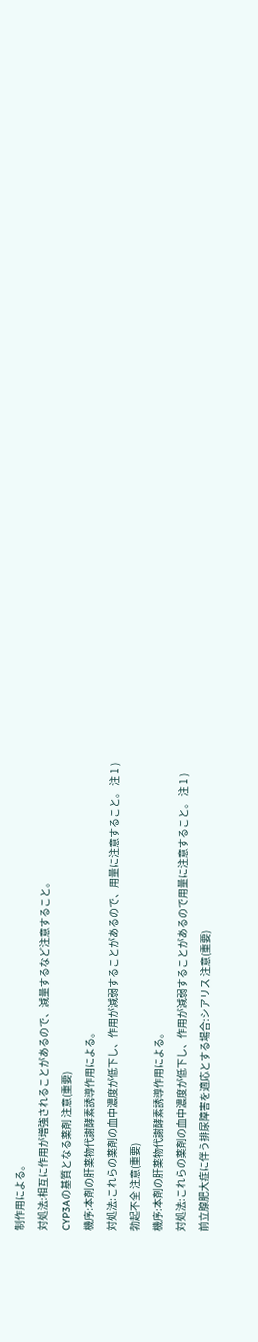制作用による。
対処法:相互に作用が増強されることがあるので、減量するなど注意すること。
CYP3Aの基質となる薬剤 注意(重要)
機序:本剤の肝薬物代謝酵素誘導作用による。
対処法:これらの薬剤の血中濃度が低下し、作用が減弱することがあるので、用量に注意すること。 注 1 )
勃起不全 注意(重要)
機序:本剤の肝薬物代謝酵素誘導作用による。
対処法:これらの薬剤の血中濃度が低下し、作用が減弱することがあるので用量に注意すること。 注 1 )
前立腺肥大症に伴う排尿障害を適応とする場合:シアリス 注意(重要)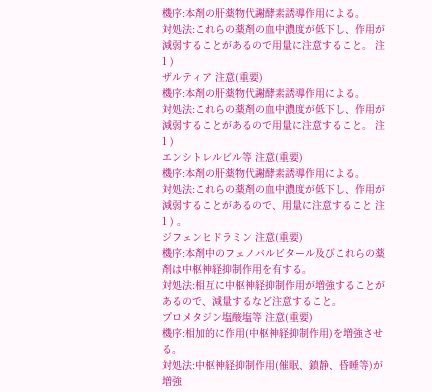機序:本剤の肝薬物代謝酵素誘導作用による。
対処法:これらの薬剤の血中濃度が低下し、作用が減弱することがあるので用量に注意すること。 注 1 )
ザルティア 注意(重要)
機序:本剤の肝薬物代謝酵素誘導作用による。
対処法:これらの薬剤の血中濃度が低下し、作用が減弱することがあるので用量に注意すること。 注 1 )
エンシトレルビル等 注意(重要)
機序:本剤の肝薬物代謝酵素誘導作用による。
対処法:これらの薬剤の血中濃度が低下し、作用が減弱することがあるので、用量に注意すること 注 1 ) 。
ジフェンヒドラミン 注意(重要)
機序:本剤中のフェノバルビタール及びこれらの薬剤は中枢神経抑制作用を有する。
対処法:相互に中枢神経抑制作用が増強することがあるので、減量するなど注意すること。
プロメタジン塩酸塩等 注意(重要)
機序:相加的に作用(中枢神経抑制作用)を増強させる。
対処法:中枢神経抑制作用(催眠、鎮静、昏睡等)が増強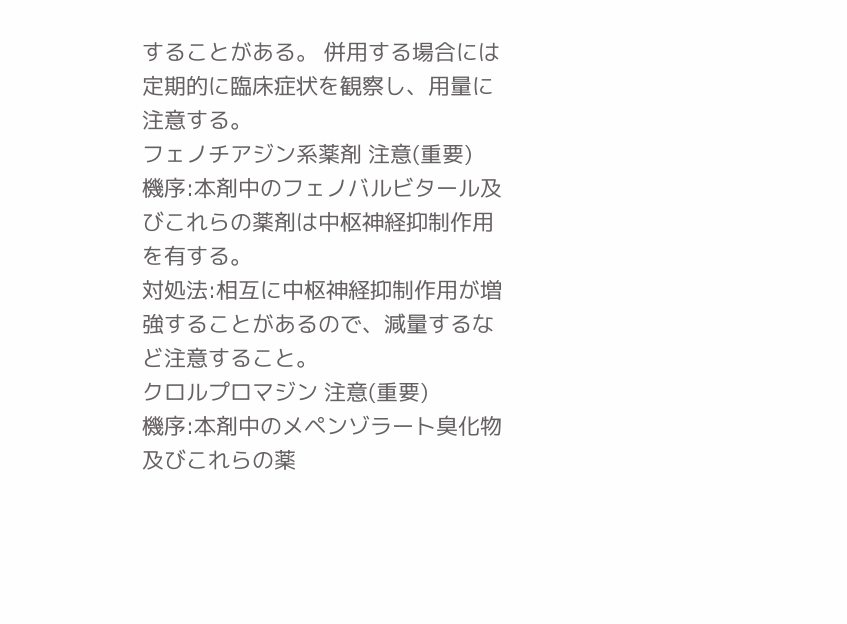することがある。 併用する場合には定期的に臨床症状を観察し、用量に注意する。
フェノチアジン系薬剤 注意(重要)
機序:本剤中のフェノバルビタール及びこれらの薬剤は中枢神経抑制作用を有する。
対処法:相互に中枢神経抑制作用が増強することがあるので、減量するなど注意すること。
クロルプロマジン 注意(重要)
機序:本剤中のメペンゾラート臭化物及びこれらの薬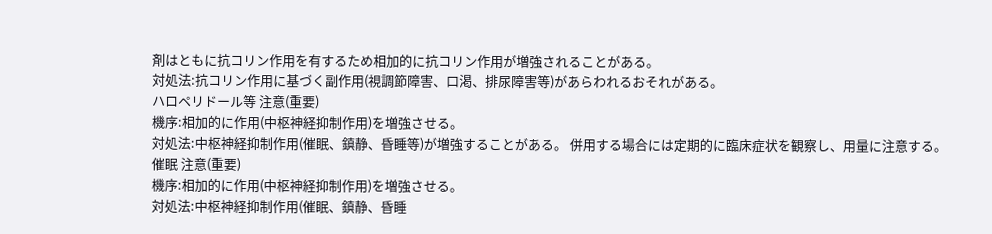剤はともに抗コリン作用を有するため相加的に抗コリン作用が増強されることがある。
対処法:抗コリン作用に基づく副作用(視調節障害、口渇、排尿障害等)があらわれるおそれがある。
ハロペリドール等 注意(重要)
機序:相加的に作用(中枢神経抑制作用)を増強させる。
対処法:中枢神経抑制作用(催眠、鎮静、昏睡等)が増強することがある。 併用する場合には定期的に臨床症状を観察し、用量に注意する。
催眠 注意(重要)
機序:相加的に作用(中枢神経抑制作用)を増強させる。
対処法:中枢神経抑制作用(催眠、鎮静、昏睡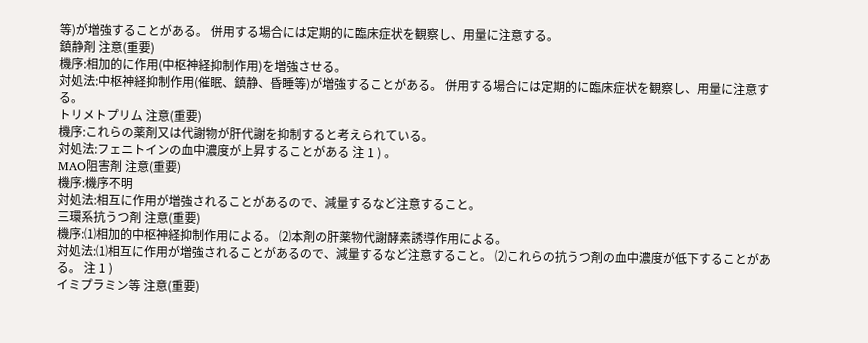等)が増強することがある。 併用する場合には定期的に臨床症状を観察し、用量に注意する。
鎮静剤 注意(重要)
機序:相加的に作用(中枢神経抑制作用)を増強させる。
対処法:中枢神経抑制作用(催眠、鎮静、昏睡等)が増強することがある。 併用する場合には定期的に臨床症状を観察し、用量に注意する。
トリメトプリム 注意(重要)
機序:これらの薬剤又は代謝物が肝代謝を抑制すると考えられている。
対処法:フェニトインの血中濃度が上昇することがある 注 1 ) 。
MAO阻害剤 注意(重要)
機序:機序不明
対処法:相互に作用が増強されることがあるので、減量するなど注意すること。
三環系抗うつ剤 注意(重要)
機序:⑴相加的中枢神経抑制作用による。 ⑵本剤の肝薬物代謝酵素誘導作用による。
対処法:⑴相互に作用が増強されることがあるので、減量するなど注意すること。 ⑵これらの抗うつ剤の血中濃度が低下することがある。 注 1 )
イミプラミン等 注意(重要)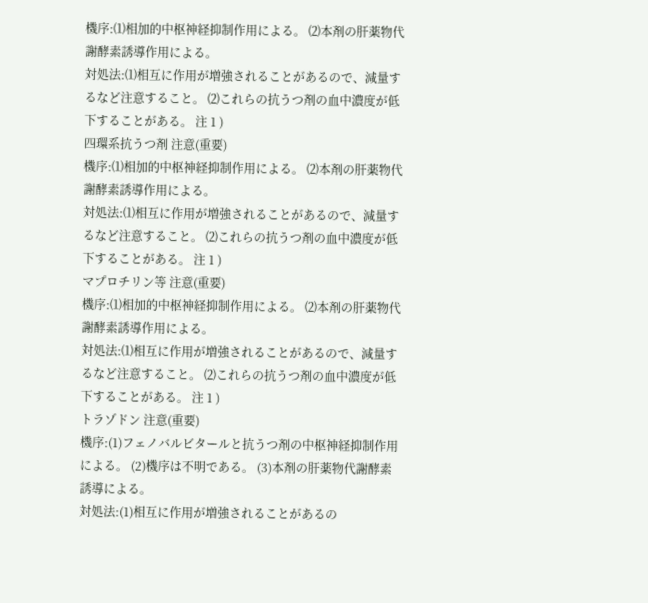機序:⑴相加的中枢神経抑制作用による。 ⑵本剤の肝薬物代謝酵素誘導作用による。
対処法:⑴相互に作用が増強されることがあるので、減量するなど注意すること。 ⑵これらの抗うつ剤の血中濃度が低下することがある。 注 1 )
四環系抗うつ剤 注意(重要)
機序:⑴相加的中枢神経抑制作用による。 ⑵本剤の肝薬物代謝酵素誘導作用による。
対処法:⑴相互に作用が増強されることがあるので、減量するなど注意すること。 ⑵これらの抗うつ剤の血中濃度が低下することがある。 注 1 )
マプロチリン等 注意(重要)
機序:⑴相加的中枢神経抑制作用による。 ⑵本剤の肝薬物代謝酵素誘導作用による。
対処法:⑴相互に作用が増強されることがあるので、減量するなど注意すること。 ⑵これらの抗うつ剤の血中濃度が低下することがある。 注 1 )
トラゾドン 注意(重要)
機序:(1)フェノバルビタールと抗うつ剤の中枢神経抑制作用による。 (2)機序は不明である。 (3)本剤の肝薬物代謝酵素誘導による。
対処法:(1)相互に作用が増強されることがあるの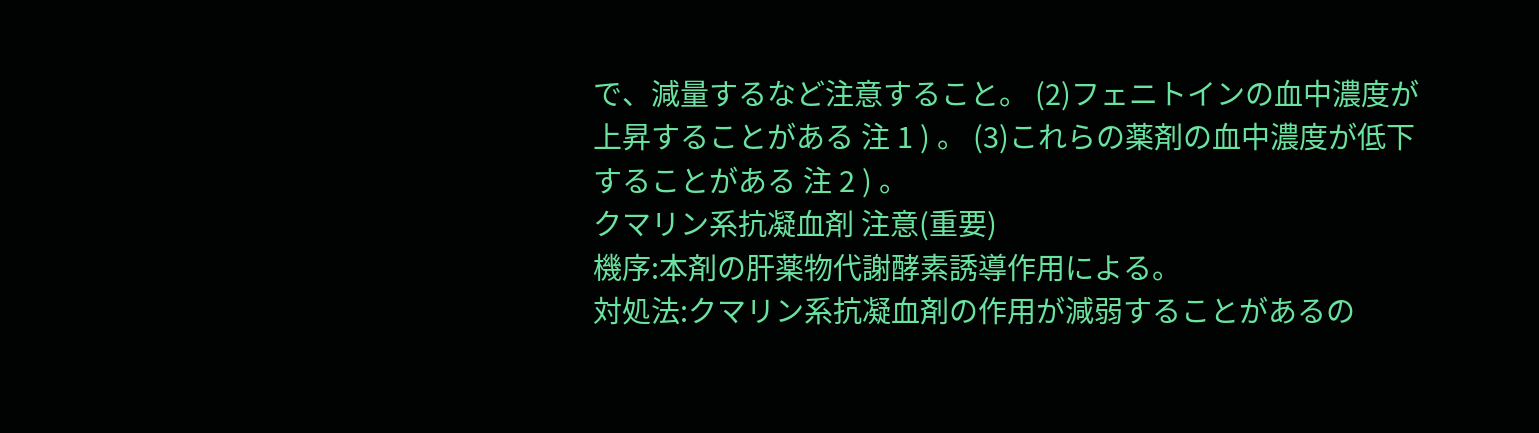で、減量するなど注意すること。 (2)フェニトインの血中濃度が上昇することがある 注 1 ) 。 (3)これらの薬剤の血中濃度が低下することがある 注 2 ) 。
クマリン系抗凝血剤 注意(重要)
機序:本剤の肝薬物代謝酵素誘導作用による。
対処法:クマリン系抗凝血剤の作用が減弱することがあるの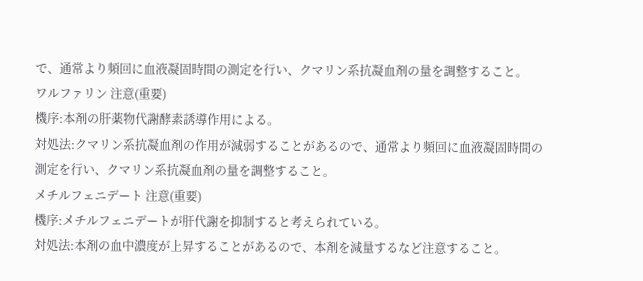で、通常より頻回に血液凝固時間の測定を行い、クマリン系抗凝血剤の量を調整すること。
ワルファリン 注意(重要)
機序:本剤の肝薬物代謝酵素誘導作用による。
対処法:クマリン系抗凝血剤の作用が減弱することがあるので、通常より頻回に血液凝固時間の測定を行い、クマリン系抗凝血剤の量を調整すること。
メチルフェニデート 注意(重要)
機序:メチルフェニデートが肝代謝を抑制すると考えられている。
対処法:本剤の血中濃度が上昇することがあるので、本剤を減量するなど注意すること。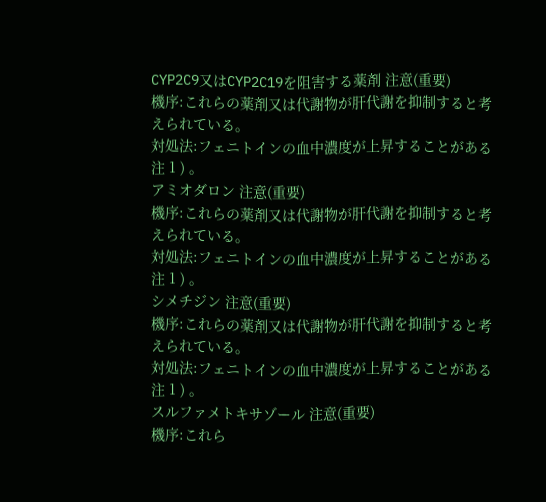CYP2C9又はCYP2C19を阻害する薬剤 注意(重要)
機序:これらの薬剤又は代謝物が肝代謝を抑制すると考えられている。
対処法:フェニトインの血中濃度が上昇することがある 注 1 ) 。
アミオダロン 注意(重要)
機序:これらの薬剤又は代謝物が肝代謝を抑制すると考えられている。
対処法:フェニトインの血中濃度が上昇することがある 注 1 ) 。
シメチジン 注意(重要)
機序:これらの薬剤又は代謝物が肝代謝を抑制すると考えられている。
対処法:フェニトインの血中濃度が上昇することがある 注 1 ) 。
スルファメトキサゾール 注意(重要)
機序:これら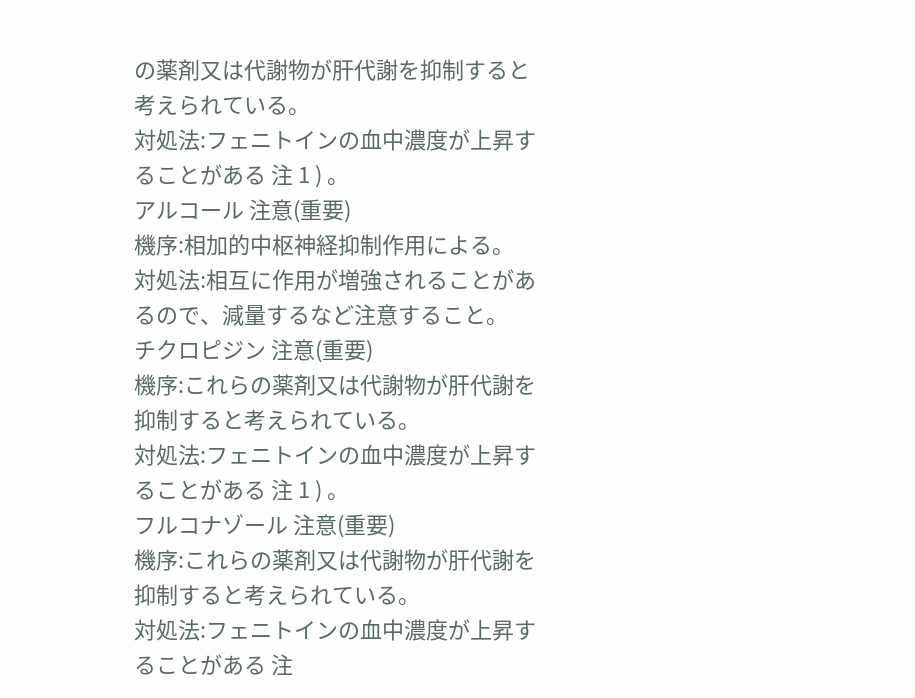の薬剤又は代謝物が肝代謝を抑制すると考えられている。
対処法:フェニトインの血中濃度が上昇することがある 注 1 ) 。
アルコール 注意(重要)
機序:相加的中枢神経抑制作用による。
対処法:相互に作用が増強されることがあるので、減量するなど注意すること。
チクロピジン 注意(重要)
機序:これらの薬剤又は代謝物が肝代謝を抑制すると考えられている。
対処法:フェニトインの血中濃度が上昇することがある 注 1 ) 。
フルコナゾール 注意(重要)
機序:これらの薬剤又は代謝物が肝代謝を抑制すると考えられている。
対処法:フェニトインの血中濃度が上昇することがある 注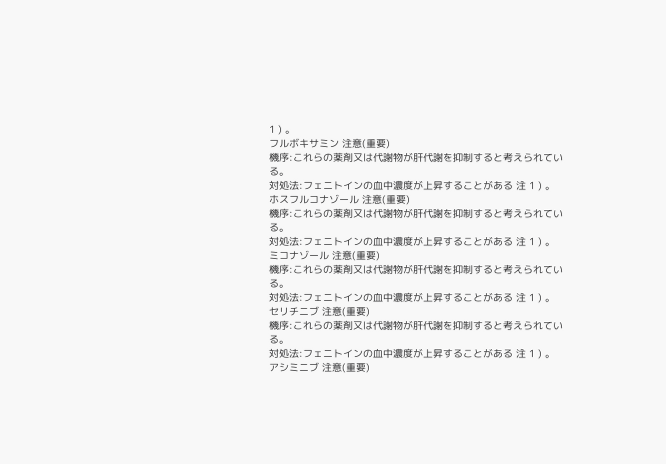1 ) 。
フルボキサミン 注意(重要)
機序:これらの薬剤又は代謝物が肝代謝を抑制すると考えられている。
対処法:フェニトインの血中濃度が上昇することがある 注 1 ) 。
ホスフルコナゾール 注意(重要)
機序:これらの薬剤又は代謝物が肝代謝を抑制すると考えられている。
対処法:フェニトインの血中濃度が上昇することがある 注 1 ) 。
ミコナゾール 注意(重要)
機序:これらの薬剤又は代謝物が肝代謝を抑制すると考えられている。
対処法:フェニトインの血中濃度が上昇することがある 注 1 ) 。
セリチニブ 注意(重要)
機序:これらの薬剤又は代謝物が肝代謝を抑制すると考えられている。
対処法:フェニトインの血中濃度が上昇することがある 注 1 ) 。
アシミニブ 注意(重要)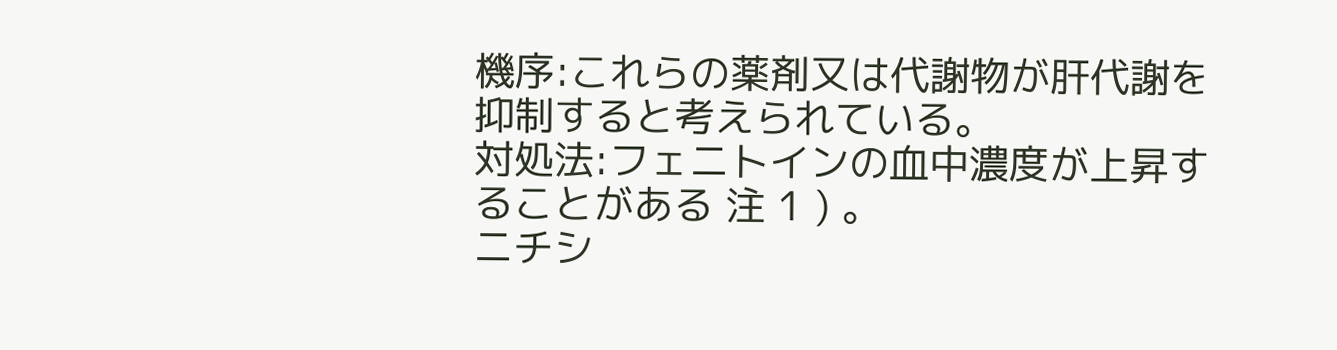機序:これらの薬剤又は代謝物が肝代謝を抑制すると考えられている。
対処法:フェニトインの血中濃度が上昇することがある 注 1 ) 。
ニチシ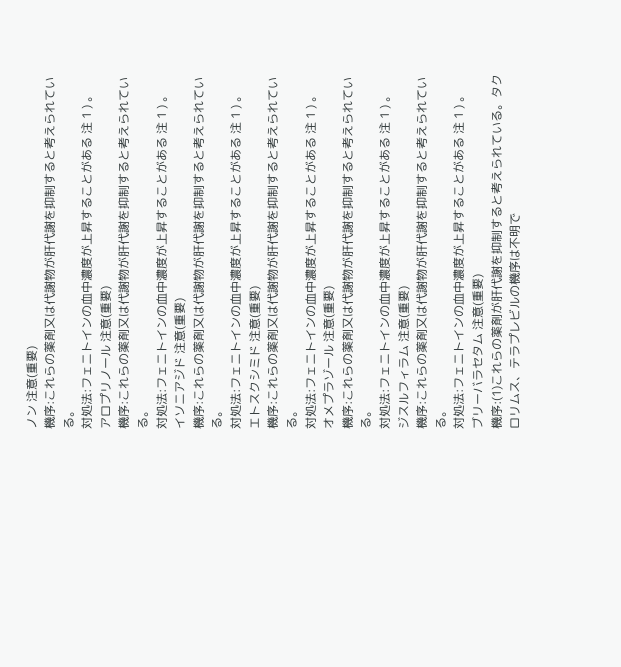ノン 注意(重要)
機序:これらの薬剤又は代謝物が肝代謝を抑制すると考えられている。
対処法:フェニトインの血中濃度が上昇することがある 注 1 ) 。
アロプリノール 注意(重要)
機序:これらの薬剤又は代謝物が肝代謝を抑制すると考えられている。
対処法:フェニトインの血中濃度が上昇することがある 注 1 ) 。
イソニアジド 注意(重要)
機序:これらの薬剤又は代謝物が肝代謝を抑制すると考えられている。
対処法:フェニトインの血中濃度が上昇することがある 注 1 ) 。
エトスクシミド 注意(重要)
機序:これらの薬剤又は代謝物が肝代謝を抑制すると考えられている。
対処法:フェニトインの血中濃度が上昇することがある 注 1 ) 。
オメプラゾール 注意(重要)
機序:これらの薬剤又は代謝物が肝代謝を抑制すると考えられている。
対処法:フェニトインの血中濃度が上昇することがある 注 1 ) 。
ジスルフィラム 注意(重要)
機序:これらの薬剤又は代謝物が肝代謝を抑制すると考えられている。
対処法:フェニトインの血中濃度が上昇することがある 注 1 ) 。
ブリーバラセタム 注意(重要)
機序:(1)これらの薬剤が肝代謝を抑制すると考えられている。タクロリムス、テラプレビルの機序は不明で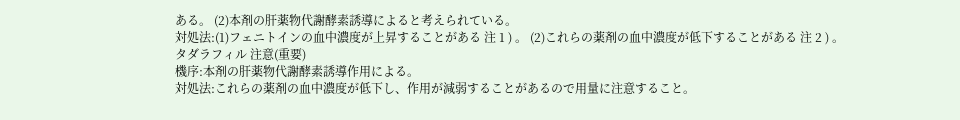ある。 (2)本剤の肝薬物代謝酵素誘導によると考えられている。
対処法:(1)フェニトインの血中濃度が上昇することがある 注 1 ) 。 (2)これらの薬剤の血中濃度が低下することがある 注 2 ) 。
タダラフィル 注意(重要)
機序:本剤の肝薬物代謝酵素誘導作用による。
対処法:これらの薬剤の血中濃度が低下し、作用が減弱することがあるので用量に注意すること。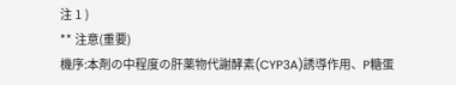注 1 )
** 注意(重要)
機序:本剤の中程度の肝薬物代謝酵素(CYP3A)誘導作用、P糖蛋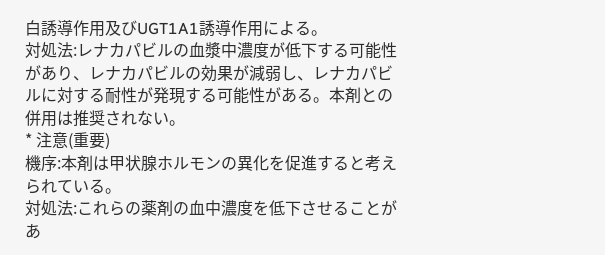白誘導作用及びUGT1A1誘導作用による。
対処法:レナカパビルの血漿中濃度が低下する可能性があり、レナカパビルの効果が減弱し、レナカパビルに対する耐性が発現する可能性がある。本剤との併用は推奨されない。
* 注意(重要)
機序:本剤は甲状腺ホルモンの異化を促進すると考えられている。
対処法:これらの薬剤の血中濃度を低下させることがあ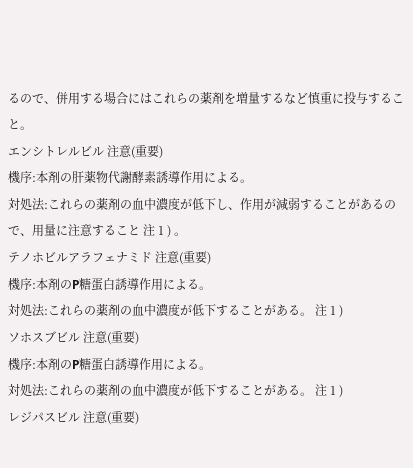るので、併用する場合にはこれらの薬剤を増量するなど慎重に投与すること。
エンシトレルビル 注意(重要)
機序:本剤の肝薬物代謝酵素誘導作用による。
対処法:これらの薬剤の血中濃度が低下し、作用が減弱することがあるので、用量に注意すること 注 1 ) 。
テノホビルアラフェナミド 注意(重要)
機序:本剤のP糖蛋白誘導作用による。
対処法:これらの薬剤の血中濃度が低下することがある。 注 1 )
ソホスブビル 注意(重要)
機序:本剤のP糖蛋白誘導作用による。
対処法:これらの薬剤の血中濃度が低下することがある。 注 1 )
レジパスビル 注意(重要)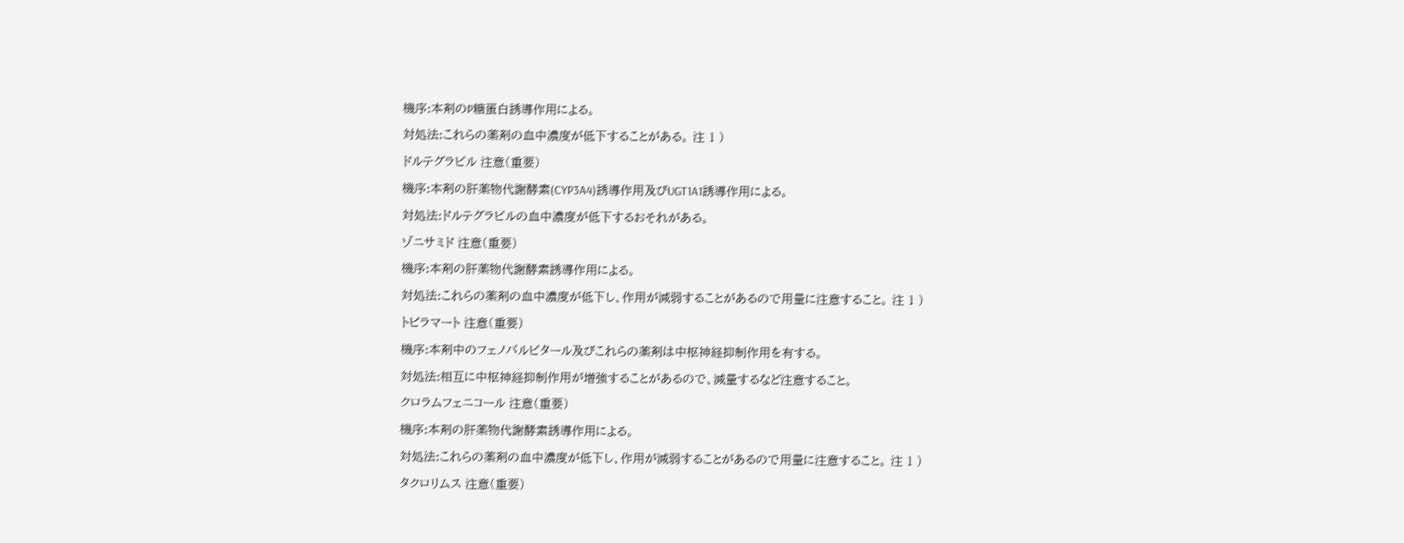機序:本剤のP糖蛋白誘導作用による。
対処法:これらの薬剤の血中濃度が低下することがある。 注 1 )
ドルテグラビル 注意(重要)
機序:本剤の肝薬物代謝酵素(CYP3A4)誘導作用及びUGT1A1誘導作用による。
対処法:ドルテグラビルの血中濃度が低下するおそれがある。
ゾニサミド 注意(重要)
機序:本剤の肝薬物代謝酵素誘導作用による。
対処法:これらの薬剤の血中濃度が低下し、作用が減弱することがあるので用量に注意すること。 注 1 )
トピラマート 注意(重要)
機序:本剤中のフェノバルビタール及びこれらの薬剤は中枢神経抑制作用を有する。
対処法:相互に中枢神経抑制作用が増強することがあるので、減量するなど注意すること。
クロラムフェニコール 注意(重要)
機序:本剤の肝薬物代謝酵素誘導作用による。
対処法:これらの薬剤の血中濃度が低下し、作用が減弱することがあるので用量に注意すること。 注 1 )
タクロリムス 注意(重要)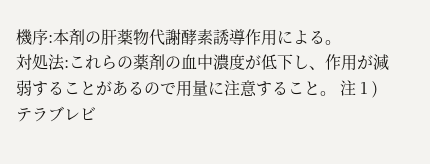機序:本剤の肝薬物代謝酵素誘導作用による。
対処法:これらの薬剤の血中濃度が低下し、作用が減弱することがあるので用量に注意すること。 注 1 )
テラブレビ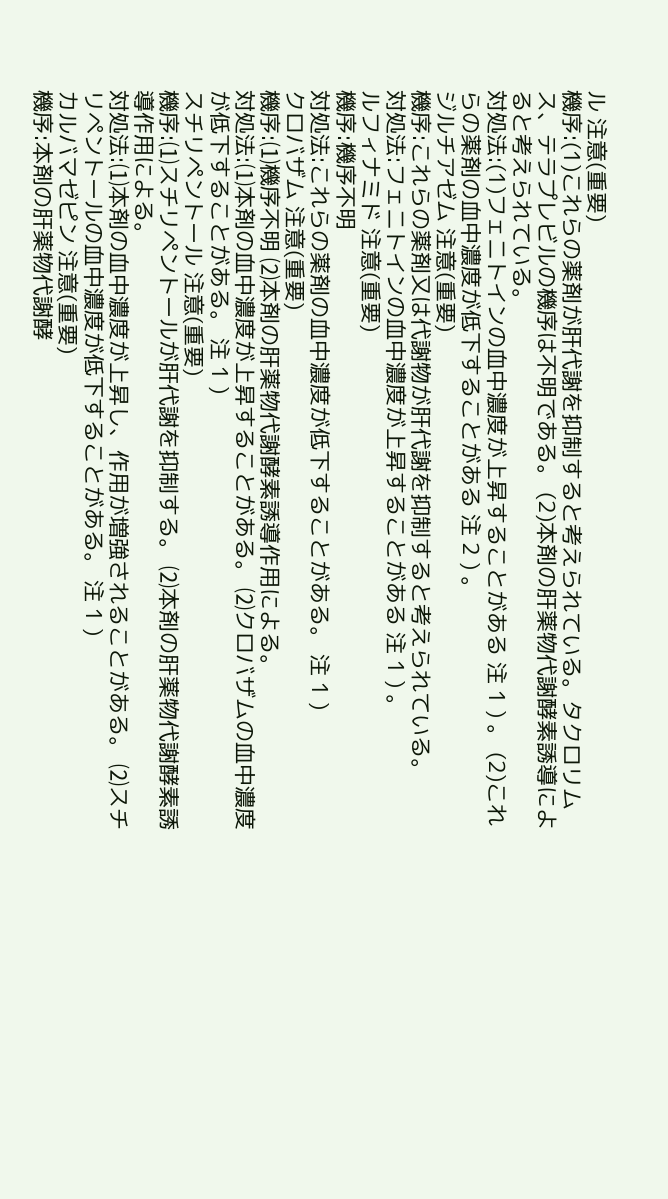ル 注意(重要)
機序:(1)これらの薬剤が肝代謝を抑制すると考えられている。タクロリムス、テラプレビルの機序は不明である。 (2)本剤の肝薬物代謝酵素誘導によると考えられている。
対処法:(1)フェニトインの血中濃度が上昇することがある 注 1 ) 。 (2)これらの薬剤の血中濃度が低下することがある 注 2 ) 。
ジルチアゼム 注意(重要)
機序:これらの薬剤又は代謝物が肝代謝を抑制すると考えられている。
対処法:フェニトインの血中濃度が上昇することがある 注 1 ) 。
ルフィナミド 注意(重要)
機序:機序不明
対処法:これらの薬剤の血中濃度が低下することがある。 注 1 )
クロバザム 注意(重要)
機序:⑴機序不明 ⑵本剤の肝薬物代謝酵素誘導作用による。
対処法:⑴本剤の血中濃度が上昇することがある。 ⑵クロバザムの血中濃度が低下することがある。 注 1 )
スチリペントール 注意(重要)
機序:⑴スチリペントールが肝代謝を抑制する。 ⑵本剤の肝薬物代謝酵素誘導作用による。
対処法:⑴本剤の血中濃度が上昇し、作用が増強されることがある。 ⑵スチリペントールの血中濃度が低下することがある。 注 1 )
カルバマゼピン 注意(重要)
機序:本剤の肝薬物代謝酵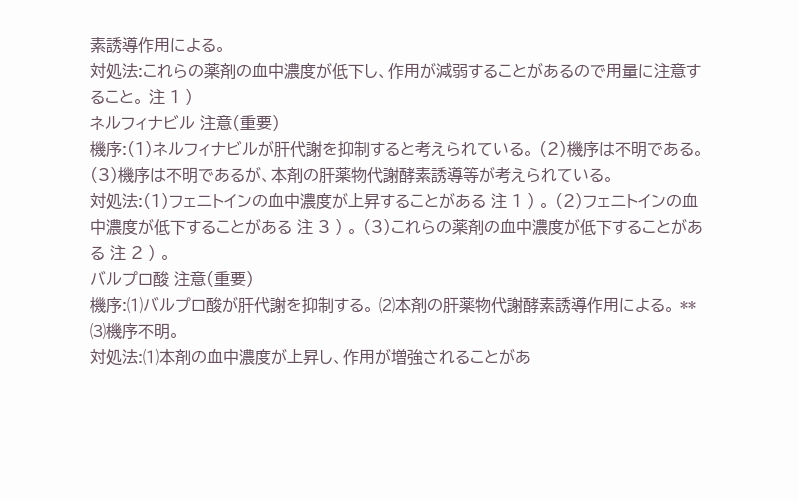素誘導作用による。
対処法:これらの薬剤の血中濃度が低下し、作用が減弱することがあるので用量に注意すること。 注 1 )
ネルフィナビル 注意(重要)
機序:(1)ネルフィナビルが肝代謝を抑制すると考えられている。 (2)機序は不明である。 (3)機序は不明であるが、本剤の肝薬物代謝酵素誘導等が考えられている。
対処法:(1)フェニトインの血中濃度が上昇することがある 注 1 ) 。 (2)フェニトインの血中濃度が低下することがある 注 3 ) 。 (3)これらの薬剤の血中濃度が低下することがある 注 2 ) 。
バルプロ酸 注意(重要)
機序:⑴バルプロ酸が肝代謝を抑制する。 ⑵本剤の肝薬物代謝酵素誘導作用による。 ** ⑶機序不明。
対処法:⑴本剤の血中濃度が上昇し、作用が増強されることがあ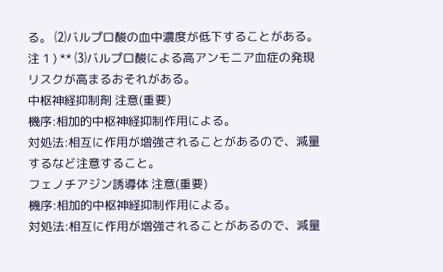る。 ⑵バルプロ酸の血中濃度が低下することがある。 注 1 ) ** ⑶バルプロ酸による高アンモニア血症の発現リスクが高まるおそれがある。
中枢神経抑制剤 注意(重要)
機序:相加的中枢神経抑制作用による。
対処法:相互に作用が増強されることがあるので、減量するなど注意すること。
フェノチアジン誘導体 注意(重要)
機序:相加的中枢神経抑制作用による。
対処法:相互に作用が増強されることがあるので、減量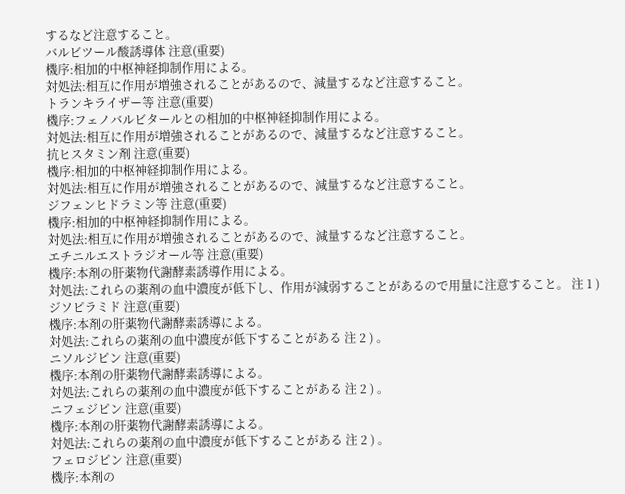するなど注意すること。
バルビツール酸誘導体 注意(重要)
機序:相加的中枢神経抑制作用による。
対処法:相互に作用が増強されることがあるので、減量するなど注意すること。
トランキライザー等 注意(重要)
機序:フェノバルビタールとの相加的中枢神経抑制作用による。
対処法:相互に作用が増強されることがあるので、減量するなど注意すること。
抗ヒスタミン剤 注意(重要)
機序:相加的中枢神経抑制作用による。
対処法:相互に作用が増強されることがあるので、減量するなど注意すること。
ジフェンヒドラミン等 注意(重要)
機序:相加的中枢神経抑制作用による。
対処法:相互に作用が増強されることがあるので、減量するなど注意すること。
エチニルエストラジオール等 注意(重要)
機序:本剤の肝薬物代謝酵素誘導作用による。
対処法:これらの薬剤の血中濃度が低下し、作用が減弱することがあるので用量に注意すること。 注 1 )
ジソピラミド 注意(重要)
機序:本剤の肝薬物代謝酵素誘導による。
対処法:これらの薬剤の血中濃度が低下することがある 注 2 ) 。
ニソルジピン 注意(重要)
機序:本剤の肝薬物代謝酵素誘導による。
対処法:これらの薬剤の血中濃度が低下することがある 注 2 ) 。
ニフェジピン 注意(重要)
機序:本剤の肝薬物代謝酵素誘導による。
対処法:これらの薬剤の血中濃度が低下することがある 注 2 ) 。
フェロジピン 注意(重要)
機序:本剤の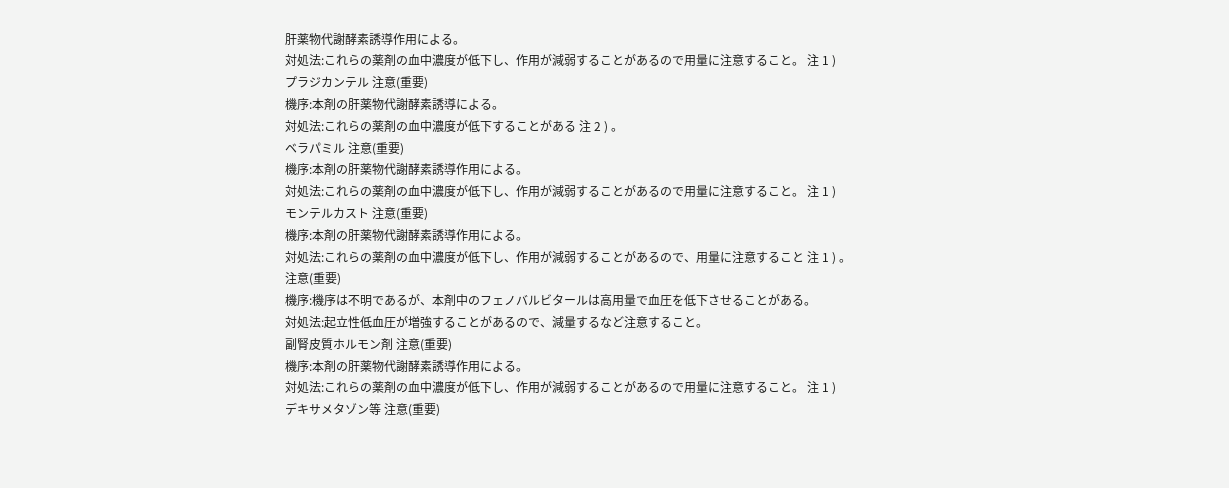肝薬物代謝酵素誘導作用による。
対処法:これらの薬剤の血中濃度が低下し、作用が減弱することがあるので用量に注意すること。 注 1 )
プラジカンテル 注意(重要)
機序:本剤の肝薬物代謝酵素誘導による。
対処法:これらの薬剤の血中濃度が低下することがある 注 2 ) 。
ベラパミル 注意(重要)
機序:本剤の肝薬物代謝酵素誘導作用による。
対処法:これらの薬剤の血中濃度が低下し、作用が減弱することがあるので用量に注意すること。 注 1 )
モンテルカスト 注意(重要)
機序:本剤の肝薬物代謝酵素誘導作用による。
対処法:これらの薬剤の血中濃度が低下し、作用が減弱することがあるので、用量に注意すること 注 1 ) 。
注意(重要)
機序:機序は不明であるが、本剤中のフェノバルビタールは高用量で血圧を低下させることがある。
対処法:起立性低血圧が増強することがあるので、減量するなど注意すること。
副腎皮質ホルモン剤 注意(重要)
機序:本剤の肝薬物代謝酵素誘導作用による。
対処法:これらの薬剤の血中濃度が低下し、作用が減弱することがあるので用量に注意すること。 注 1 )
デキサメタゾン等 注意(重要)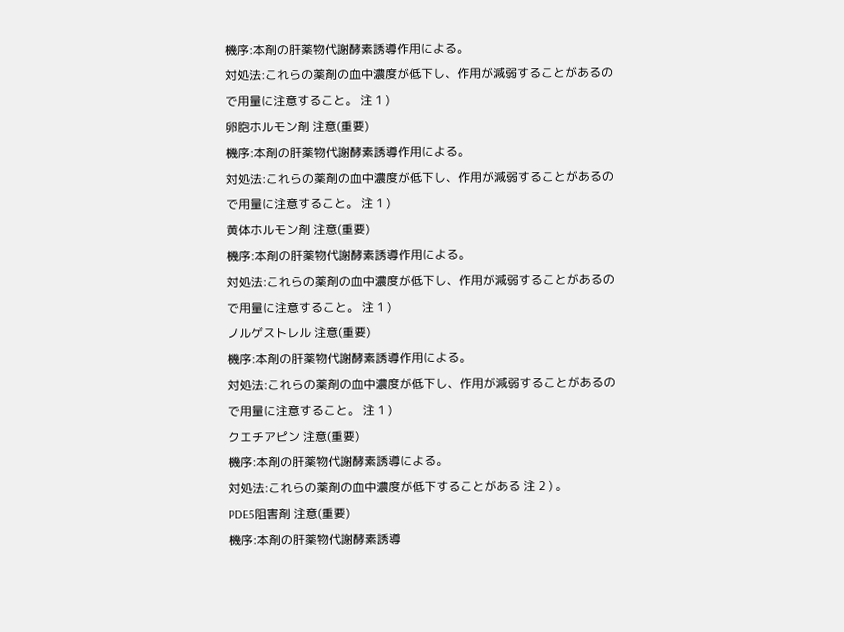機序:本剤の肝薬物代謝酵素誘導作用による。
対処法:これらの薬剤の血中濃度が低下し、作用が減弱することがあるので用量に注意すること。 注 1 )
卵胞ホルモン剤 注意(重要)
機序:本剤の肝薬物代謝酵素誘導作用による。
対処法:これらの薬剤の血中濃度が低下し、作用が減弱することがあるので用量に注意すること。 注 1 )
黄体ホルモン剤 注意(重要)
機序:本剤の肝薬物代謝酵素誘導作用による。
対処法:これらの薬剤の血中濃度が低下し、作用が減弱することがあるので用量に注意すること。 注 1 )
ノルゲストレル 注意(重要)
機序:本剤の肝薬物代謝酵素誘導作用による。
対処法:これらの薬剤の血中濃度が低下し、作用が減弱することがあるので用量に注意すること。 注 1 )
クエチアピン 注意(重要)
機序:本剤の肝薬物代謝酵素誘導による。
対処法:これらの薬剤の血中濃度が低下することがある 注 2 ) 。
PDE5阻害剤 注意(重要)
機序:本剤の肝薬物代謝酵素誘導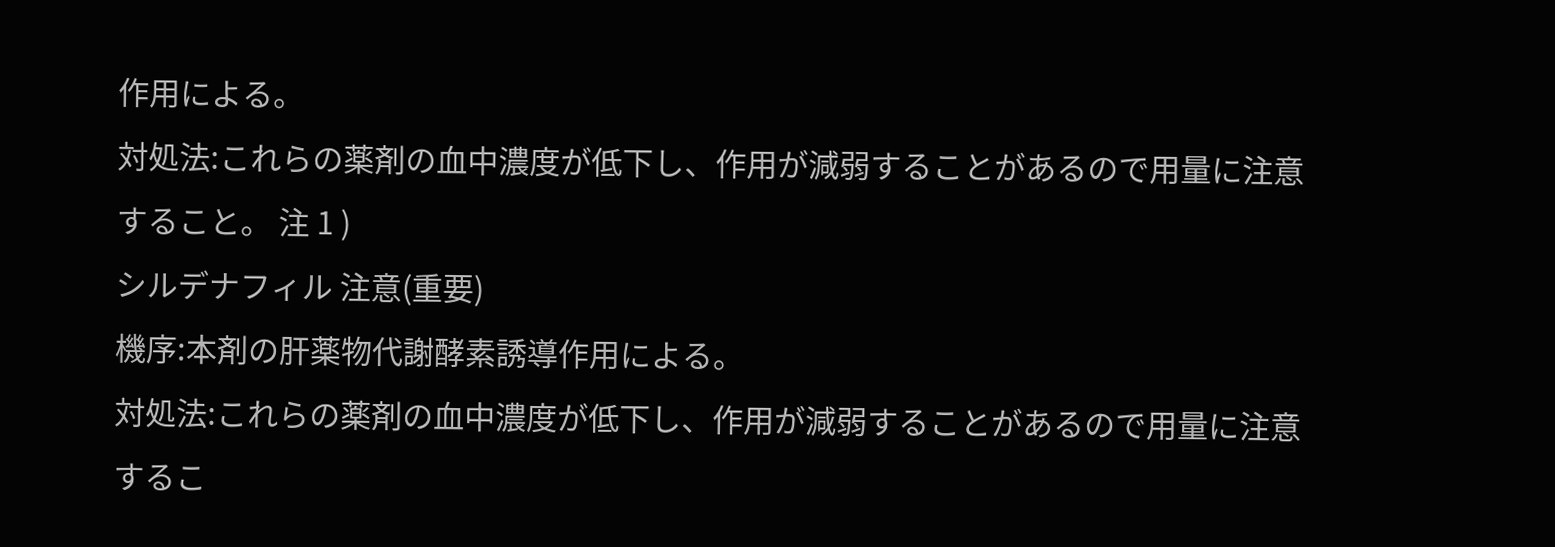作用による。
対処法:これらの薬剤の血中濃度が低下し、作用が減弱することがあるので用量に注意すること。 注 1 )
シルデナフィル 注意(重要)
機序:本剤の肝薬物代謝酵素誘導作用による。
対処法:これらの薬剤の血中濃度が低下し、作用が減弱することがあるので用量に注意するこ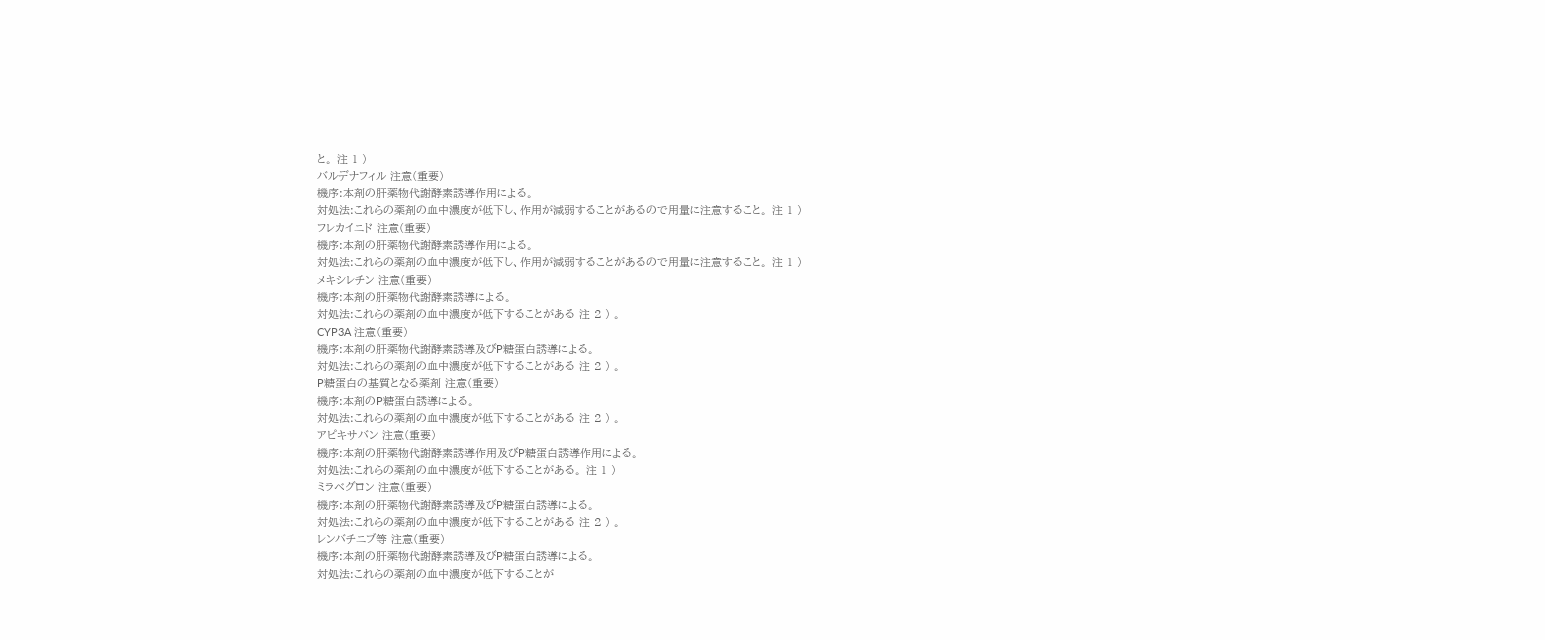と。 注 1 )
バルデナフィル 注意(重要)
機序:本剤の肝薬物代謝酵素誘導作用による。
対処法:これらの薬剤の血中濃度が低下し、作用が減弱することがあるので用量に注意すること。 注 1 )
フレカイニド 注意(重要)
機序:本剤の肝薬物代謝酵素誘導作用による。
対処法:これらの薬剤の血中濃度が低下し、作用が減弱することがあるので用量に注意すること。 注 1 )
メキシレチン 注意(重要)
機序:本剤の肝薬物代謝酵素誘導による。
対処法:これらの薬剤の血中濃度が低下することがある 注 2 ) 。
CYP3A 注意(重要)
機序:本剤の肝薬物代謝酵素誘導及びP糖蛋白誘導による。
対処法:これらの薬剤の血中濃度が低下することがある 注 2 ) 。
P糖蛋白の基質となる薬剤 注意(重要)
機序:本剤のP糖蛋白誘導による。
対処法:これらの薬剤の血中濃度が低下することがある 注 2 ) 。
アピキサバン 注意(重要)
機序:本剤の肝薬物代謝酵素誘導作用及びP糖蛋白誘導作用による。
対処法:これらの薬剤の血中濃度が低下することがある。 注 1 )
ミラベグロン 注意(重要)
機序:本剤の肝薬物代謝酵素誘導及びP糖蛋白誘導による。
対処法:これらの薬剤の血中濃度が低下することがある 注 2 ) 。
レンバチニブ等 注意(重要)
機序:本剤の肝薬物代謝酵素誘導及びP糖蛋白誘導による。
対処法:これらの薬剤の血中濃度が低下することが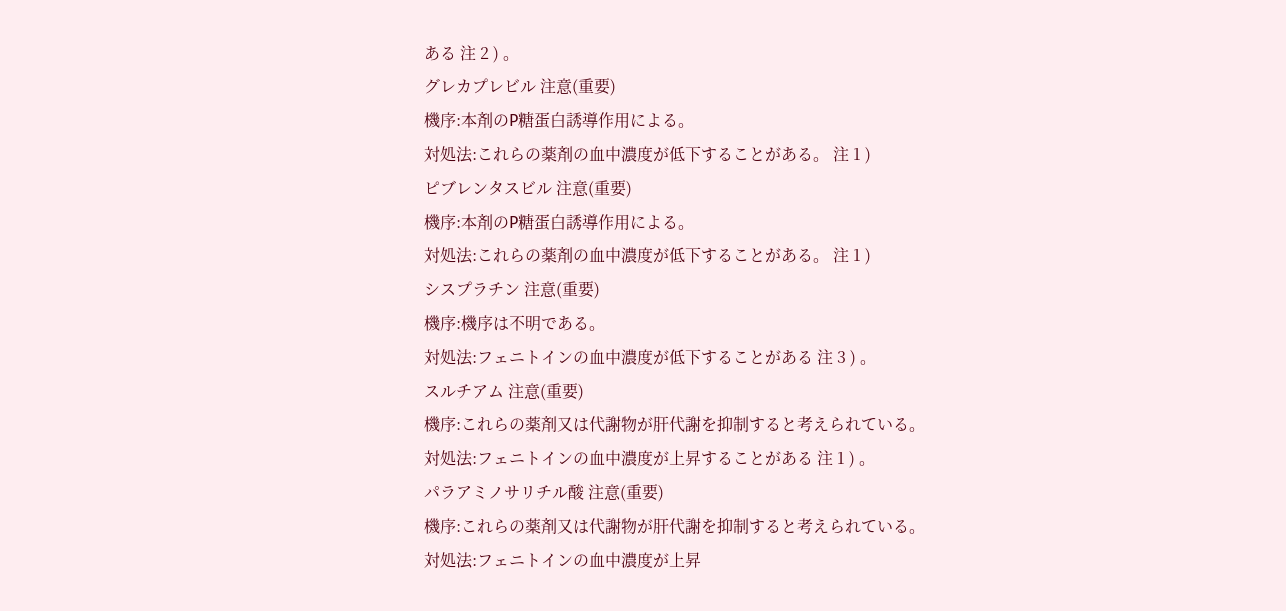ある 注 2 ) 。
グレカプレビル 注意(重要)
機序:本剤のP糖蛋白誘導作用による。
対処法:これらの薬剤の血中濃度が低下することがある。 注 1 )
ピブレンタスビル 注意(重要)
機序:本剤のP糖蛋白誘導作用による。
対処法:これらの薬剤の血中濃度が低下することがある。 注 1 )
シスプラチン 注意(重要)
機序:機序は不明である。
対処法:フェニトインの血中濃度が低下することがある 注 3 ) 。
スルチアム 注意(重要)
機序:これらの薬剤又は代謝物が肝代謝を抑制すると考えられている。
対処法:フェニトインの血中濃度が上昇することがある 注 1 ) 。
パラアミノサリチル酸 注意(重要)
機序:これらの薬剤又は代謝物が肝代謝を抑制すると考えられている。
対処法:フェニトインの血中濃度が上昇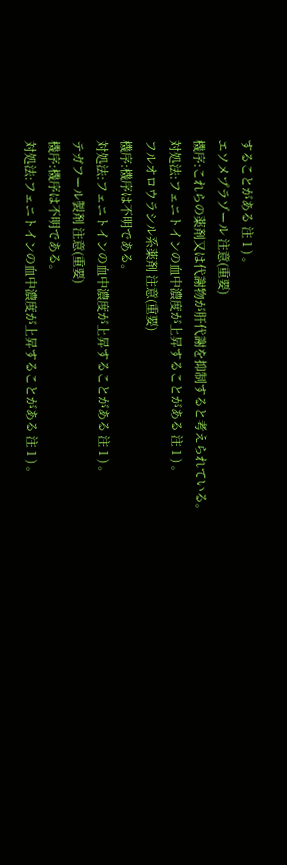することがある 注 1 ) 。
エソメプラゾール 注意(重要)
機序:これらの薬剤又は代謝物が肝代謝を抑制すると考えられている。
対処法:フェニトインの血中濃度が上昇することがある 注 1 ) 。
フルオロウラシル系薬剤 注意(重要)
機序:機序は不明である。
対処法:フェニトインの血中濃度が上昇することがある 注 1 ) 。
テガフール製剤 注意(重要)
機序:機序は不明である。
対処法:フェニトインの血中濃度が上昇することがある 注 1 ) 。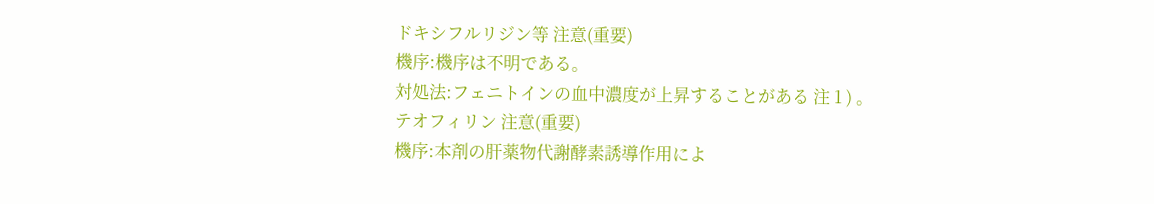ドキシフルリジン等 注意(重要)
機序:機序は不明である。
対処法:フェニトインの血中濃度が上昇することがある 注 1 ) 。
テオフィリン 注意(重要)
機序:本剤の肝薬物代謝酵素誘導作用によ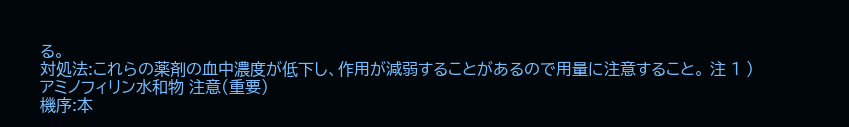る。
対処法:これらの薬剤の血中濃度が低下し、作用が減弱することがあるので用量に注意すること。 注 1 )
アミノフィリン水和物 注意(重要)
機序:本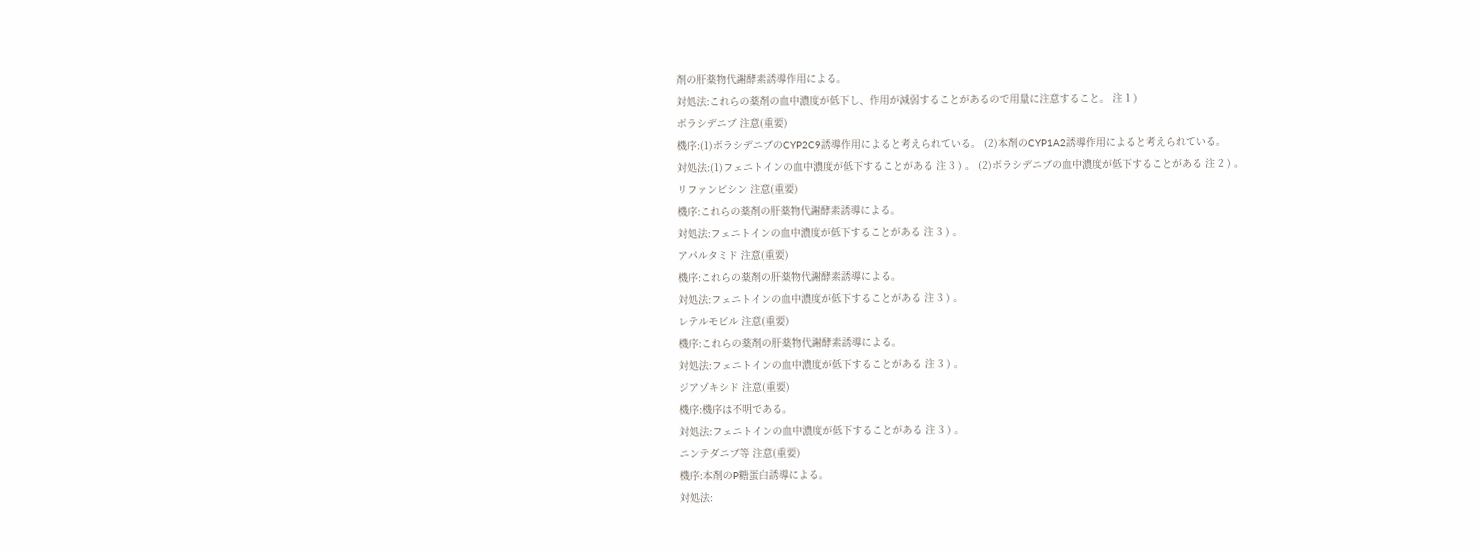剤の肝薬物代謝酵素誘導作用による。
対処法:これらの薬剤の血中濃度が低下し、作用が減弱することがあるので用量に注意すること。 注 1 )
ボラシデニブ 注意(重要)
機序:(1)ボラシデニブのCYP2C9誘導作用によると考えられている。 (2)本剤のCYP1A2誘導作用によると考えられている。
対処法:(1)フェニトインの血中濃度が低下することがある 注 3 ) 。 (2)ボラシデニブの血中濃度が低下することがある 注 2 ) 。
リファンピシン 注意(重要)
機序:これらの薬剤の肝薬物代謝酵素誘導による。
対処法:フェニトインの血中濃度が低下することがある 注 3 ) 。
アパルタミド 注意(重要)
機序:これらの薬剤の肝薬物代謝酵素誘導による。
対処法:フェニトインの血中濃度が低下することがある 注 3 ) 。
レテルモビル 注意(重要)
機序:これらの薬剤の肝薬物代謝酵素誘導による。
対処法:フェニトインの血中濃度が低下することがある 注 3 ) 。
ジアゾキシド 注意(重要)
機序:機序は不明である。
対処法:フェニトインの血中濃度が低下することがある 注 3 ) 。
ニンテダニブ等 注意(重要)
機序:本剤のP糖蛋白誘導による。
対処法: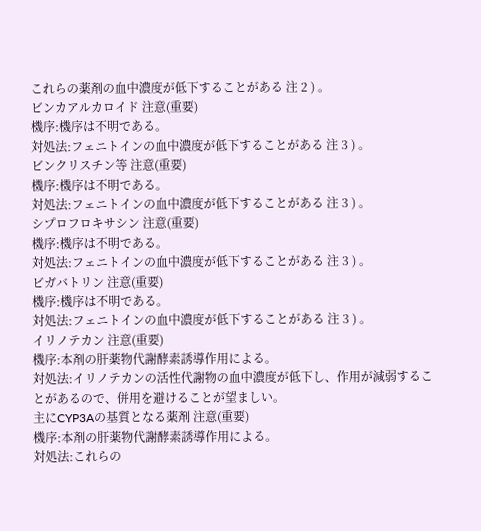これらの薬剤の血中濃度が低下することがある 注 2 ) 。
ビンカアルカロイド 注意(重要)
機序:機序は不明である。
対処法:フェニトインの血中濃度が低下することがある 注 3 ) 。
ビンクリスチン等 注意(重要)
機序:機序は不明である。
対処法:フェニトインの血中濃度が低下することがある 注 3 ) 。
シプロフロキサシン 注意(重要)
機序:機序は不明である。
対処法:フェニトインの血中濃度が低下することがある 注 3 ) 。
ビガバトリン 注意(重要)
機序:機序は不明である。
対処法:フェニトインの血中濃度が低下することがある 注 3 ) 。
イリノテカン 注意(重要)
機序:本剤の肝薬物代謝酵素誘導作用による。
対処法:イリノテカンの活性代謝物の血中濃度が低下し、作用が減弱することがあるので、併用を避けることが望ましい。
主にCYP3Aの基質となる薬剤 注意(重要)
機序:本剤の肝薬物代謝酵素誘導作用による。
対処法:これらの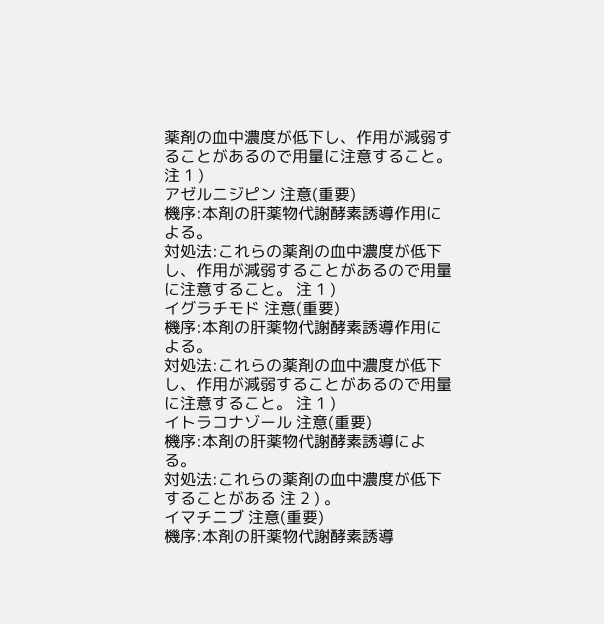薬剤の血中濃度が低下し、作用が減弱することがあるので用量に注意すること。 注 1 )
アゼルニジピン 注意(重要)
機序:本剤の肝薬物代謝酵素誘導作用による。
対処法:これらの薬剤の血中濃度が低下し、作用が減弱することがあるので用量に注意すること。 注 1 )
イグラチモド 注意(重要)
機序:本剤の肝薬物代謝酵素誘導作用による。
対処法:これらの薬剤の血中濃度が低下し、作用が減弱することがあるので用量に注意すること。 注 1 )
イトラコナゾール 注意(重要)
機序:本剤の肝薬物代謝酵素誘導による。
対処法:これらの薬剤の血中濃度が低下することがある 注 2 ) 。
イマチニブ 注意(重要)
機序:本剤の肝薬物代謝酵素誘導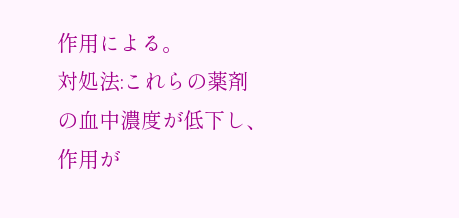作用による。
対処法:これらの薬剤の血中濃度が低下し、作用が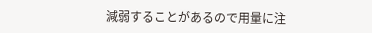減弱することがあるので用量に注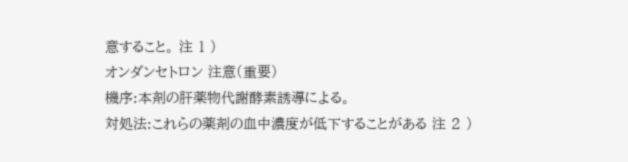意すること。 注 1 )
オンダンセトロン 注意(重要)
機序:本剤の肝薬物代謝酵素誘導による。
対処法:これらの薬剤の血中濃度が低下することがある 注 2 )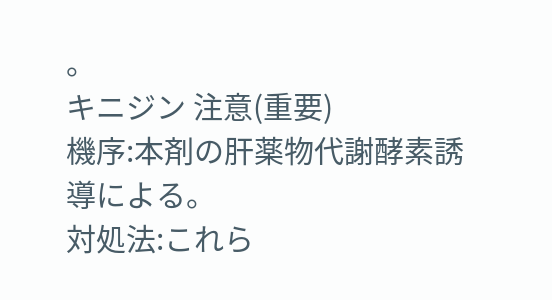。
キニジン 注意(重要)
機序:本剤の肝薬物代謝酵素誘導による。
対処法:これら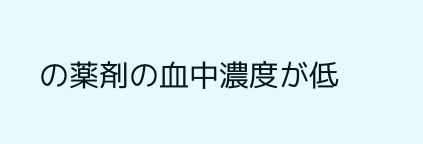の薬剤の血中濃度が低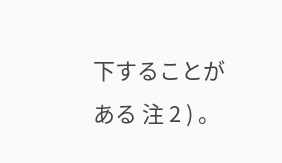下することがある 注 2 ) 。